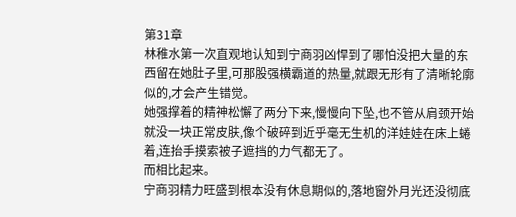第31章
林稚水第一次直观地认知到宁商羽凶悍到了哪怕没把大量的东西留在她肚子里,可那股强横霸道的热量,就跟无形有了清晰轮廓似的,才会产生错觉。
她强撑着的精神松懈了两分下来,慢慢向下坠,也不管从肩颈开始就没一块正常皮肤,像个破碎到近乎毫无生机的洋娃娃在床上蜷着,连抬手摸索被子遮挡的力气都无了。
而相比起来。
宁商羽精力旺盛到根本没有休息期似的,落地窗外月光还没彻底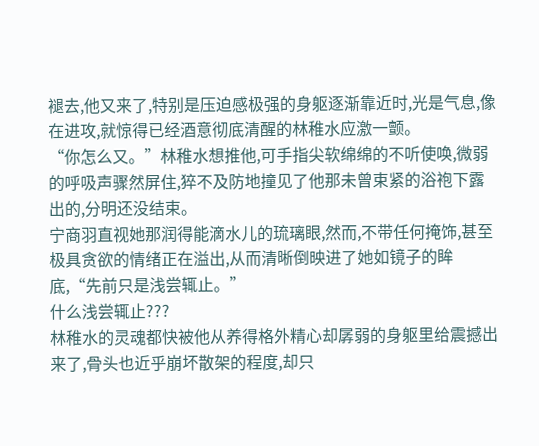褪去,他又来了,特别是压迫感极强的身躯逐渐靠近时,光是气息,像在进攻,就惊得已经酒意彻底清醒的林稚水应激一颤。
“你怎么又。”林稚水想推他,可手指尖软绵绵的不听使唤,微弱的呼吸声骤然屏住,猝不及防地撞见了他那未曾束紧的浴袍下露出的,分明还没结束。
宁商羽直视她那润得能滴水儿的琉璃眼,然而,不带任何掩饰,甚至极具贪欲的情绪正在溢出,从而清晰倒映进了她如镜子的眸底,“先前只是浅尝辄止。”
什么浅尝辄止???
林稚水的灵魂都快被他从养得格外精心却孱弱的身躯里给震撼出来了,骨头也近乎崩坏散架的程度,却只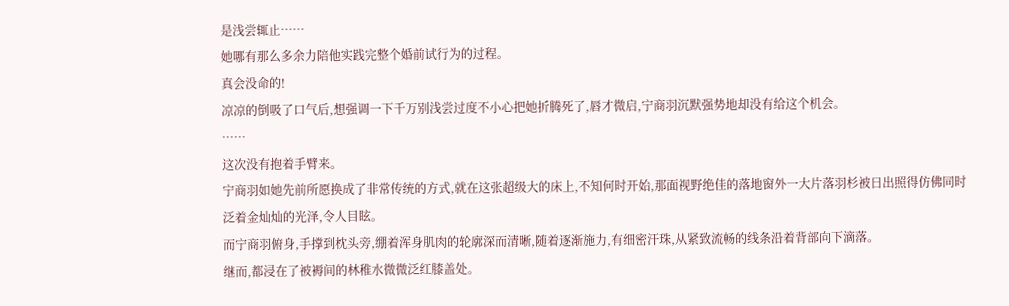是浅尝辄止……
她哪有那么多余力陪他实践完整个婚前试行为的过程。
真会没命的!
凉凉的倒吸了口气后,想强调一下千万别浅尝过度不小心把她折腾死了,唇才微启,宁商羽沉默强势地却没有给这个机会。
……
这次没有抱着手臂来。
宁商羽如她先前所愿换成了非常传统的方式,就在这张超级大的床上,不知何时开始,那面视野绝佳的落地窗外一大片落羽杉被日出照得仿佛同时泛着金灿灿的光泽,令人目眩。
而宁商羽俯身,手撑到枕头旁,绷着浑身肌肉的轮廓深而清晰,随着逐渐施力,有细密汗珠,从紧致流畅的线条沿着背部向下滴落。
继而,都浸在了被褥间的林稚水微微泛红膝盖处。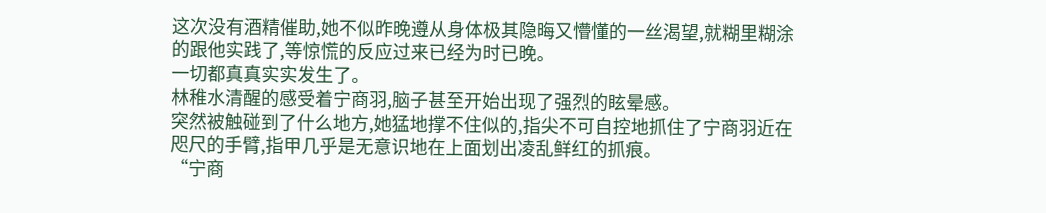这次没有酒精催助,她不似昨晚遵从身体极其隐晦又懵懂的一丝渴望,就糊里糊涂的跟他实践了,等惊慌的反应过来已经为时已晚。
一切都真真实实发生了。
林稚水清醒的感受着宁商羽,脑子甚至开始出现了强烈的眩晕感。
突然被触碰到了什么地方,她猛地撑不住似的,指尖不可自控地抓住了宁商羽近在咫尺的手臂,指甲几乎是无意识地在上面划出凌乱鲜红的抓痕。
“宁商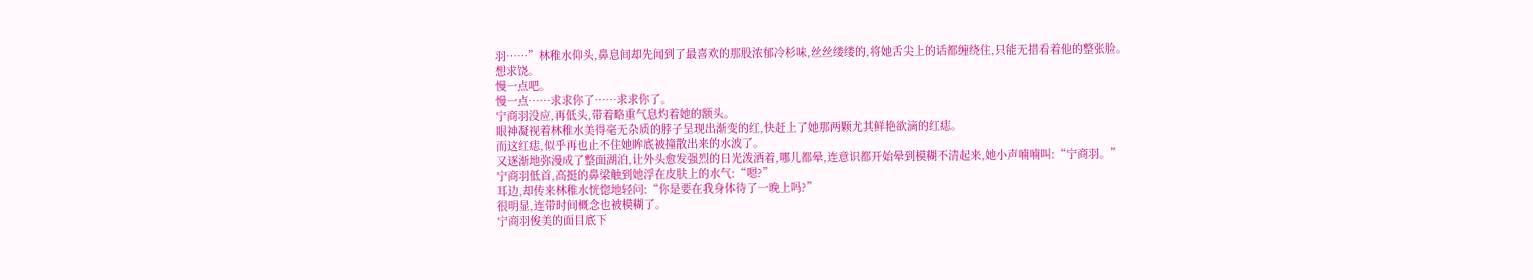羽……”林稚水仰头,鼻息间却先闻到了最喜欢的那股浓郁冷杉味,丝丝缕缕的,将她舌尖上的话都缠绕住,只能无措看着他的整张脸。
想求饶。
慢一点吧。
慢一点……求求你了……求求你了。
宁商羽没应,再低头,带着略重气息灼着她的额头。
眼神凝视着林稚水美得毫无杂质的脖子呈现出渐变的红,快赶上了她那两颗尤其鲜艳欲滴的红痣。
而这红痣,似乎再也止不住她眸底被撞散出来的水波了。
又逐渐地弥漫成了整面湖泊,让外头愈发强烈的日光泼洒着,哪儿都晕,连意识都开始晕到模糊不清起来,她小声喃喃叫:“宁商羽。”
宁商羽低首,高挺的鼻梁触到她浮在皮肤上的水气:“嗯?”
耳边,却传来林稚水恍惚地轻问:“你是要在我身体待了一晚上吗?”
很明显,连带时间概念也被模糊了。
宁商羽俊美的面目底下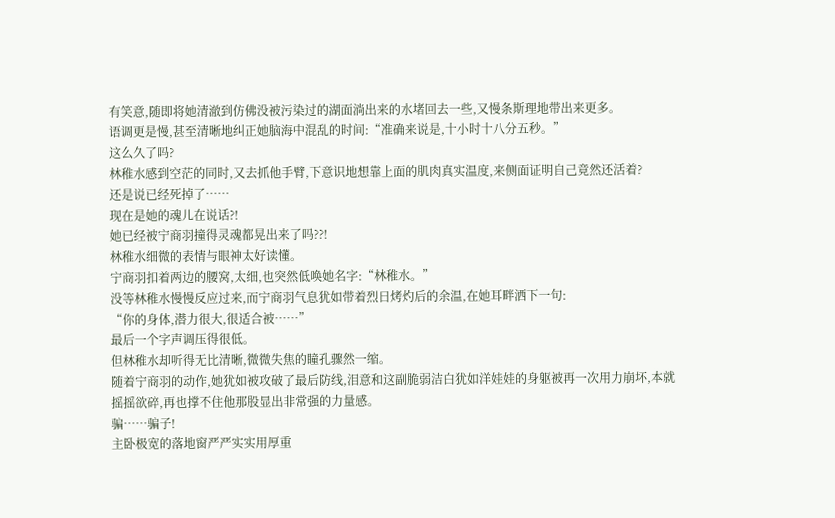有笑意,随即将她清澈到仿佛没被污染过的湖面淌出来的水堵回去一些,又慢条斯理地带出来更多。
语调更是慢,甚至清晰地纠正她脑海中混乱的时间:“准确来说是,十小时十八分五秒。”
这么久了吗?
林稚水感到空茫的同时,又去抓他手臂,下意识地想靠上面的肌肉真实温度,来侧面证明自己竟然还活着?
还是说已经死掉了……
现在是她的魂儿在说话?!
她已经被宁商羽撞得灵魂都晃出来了吗??!
林稚水细微的表情与眼神太好读懂。
宁商羽扣着两边的腰窝,太细,也突然低唤她名字:“林稚水。”
没等林稚水慢慢反应过来,而宁商羽气息犹如带着烈日烤灼后的余温,在她耳畔洒下一句:
“你的身体,潜力很大,很适合被……”
最后一个字声调压得很低。
但林稚水却听得无比清晰,微微失焦的瞳孔骤然一缩。
随着宁商羽的动作,她犹如被攻破了最后防线,泪意和这副脆弱洁白犹如洋娃娃的身躯被再一次用力崩坏,本就摇摇欲碎,再也撑不住他那股显出非常强的力量感。
骗……骗子!
主卧极宽的落地窗严严实实用厚重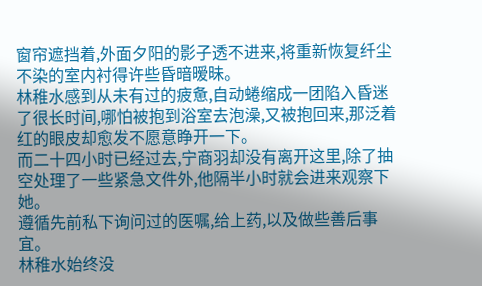窗帘遮挡着,外面夕阳的影子透不进来,将重新恢复纤尘不染的室内衬得许些昏暗暧昧。
林稚水感到从未有过的疲惫,自动蜷缩成一团陷入昏迷了很长时间,哪怕被抱到浴室去泡澡,又被抱回来,那泛着红的眼皮却愈发不愿意睁开一下。
而二十四小时已经过去,宁商羽却没有离开这里,除了抽空处理了一些紧急文件外,他隔半小时就会进来观察下她。
遵循先前私下询问过的医嘱,给上药,以及做些善后事宜。
林稚水始终没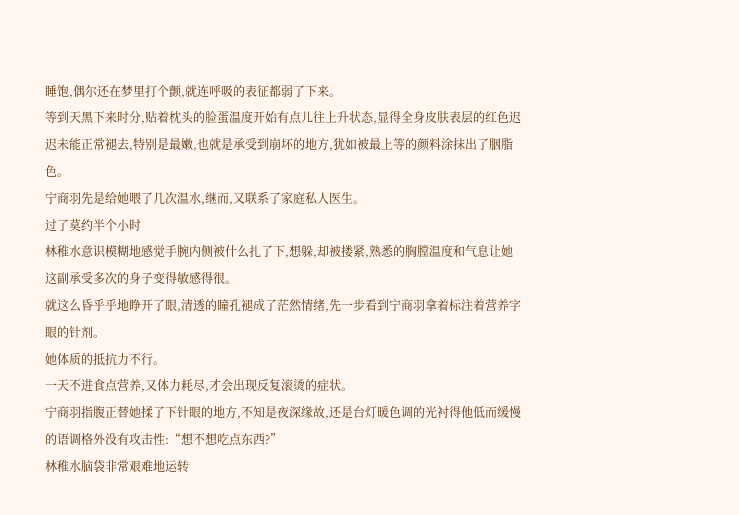睡饱,偶尔还在梦里打个颤,就连呼吸的表征都弱了下来。
等到天黑下来时分,贴着枕头的脸蛋温度开始有点儿往上升状态,显得全身皮肤表层的红色迟迟未能正常褪去,特别是最嫩,也就是承受到崩坏的地方,犹如被最上等的颜料涂抹出了胭脂色。
宁商羽先是给她喂了几次温水,继而,又联系了家庭私人医生。
过了莫约半个小时
林稚水意识模糊地感觉手腕内侧被什么扎了下,想躲,却被搂紧,熟悉的胸膛温度和气息让她这副承受多次的身子变得敏感得很。
就这么昏乎乎地睁开了眼,清透的瞳孔褪成了茫然情绪,先一步看到宁商羽拿着标注着营养字眼的针剂。
她体质的抵抗力不行。
一天不进食点营养,又体力耗尽,才会出现反复滚烫的症状。
宁商羽指腹正替她揉了下针眼的地方,不知是夜深缘故,还是台灯暖色调的光衬得他低而缓慢的语调格外没有攻击性:“想不想吃点东西?”
林稚水脑袋非常艰难地运转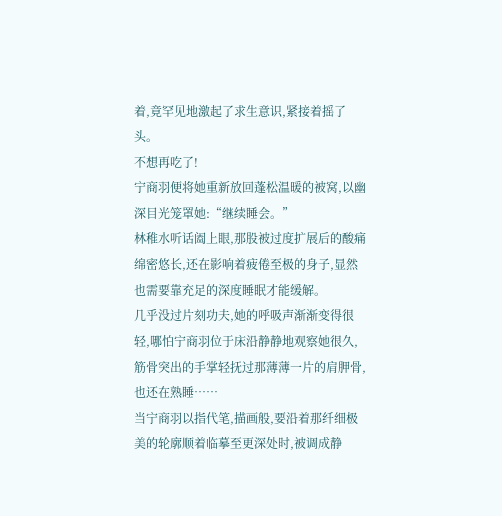着,竟罕见地激起了求生意识,紧接着摇了头。
不想再吃了!
宁商羽便将她重新放回蓬松温暖的被窝,以幽深目光笼罩她:“继续睡会。”
林稚水听话阖上眼,那股被过度扩展后的酸痛绵密悠长,还在影响着疲倦至极的身子,显然也需要靠充足的深度睡眠才能缓解。
几乎没过片刻功夫,她的呼吸声渐渐变得很轻,哪怕宁商羽位于床沿静静地观察她很久,筋骨突出的手掌轻抚过那薄薄一片的肩胛骨,也还在熟睡……
当宁商羽以指代笔,描画般,要沿着那纤细极美的轮廓顺着临摹至更深处时,被调成静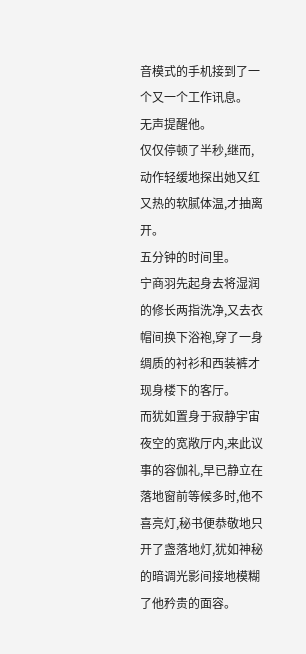音模式的手机接到了一个又一个工作讯息。
无声提醒他。
仅仅停顿了半秒,继而,动作轻缓地探出她又红又热的软腻体温,才抽离开。
五分钟的时间里。
宁商羽先起身去将湿润的修长两指洗净,又去衣帽间换下浴袍,穿了一身绸质的衬衫和西装裤才现身楼下的客厅。
而犹如置身于寂静宇宙夜空的宽敞厅内,来此议事的容伽礼,早已静立在落地窗前等候多时,他不喜亮灯,秘书便恭敬地只开了盏落地灯,犹如神秘的暗调光影间接地模糊了他矜贵的面容。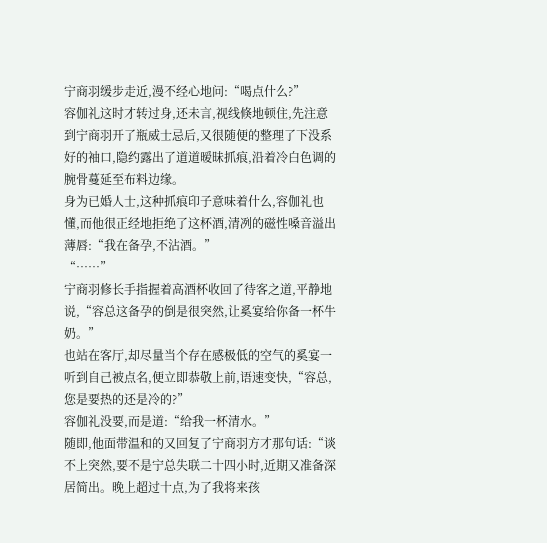宁商羽缓步走近,漫不经心地问:“喝点什么?”
容伽礼这时才转过身,还未言,视线倏地顿住,先注意到宁商羽开了瓶威士忌后,又很随便的整理了下没系好的袖口,隐约露出了道道暧昧抓痕,沿着冷白色调的腕骨蔓延至布料边缘。
身为已婚人士,这种抓痕印子意味着什么,容伽礼也懂,而他很正经地拒绝了这杯酒,清冽的磁性嗓音溢出薄唇:“我在备孕,不沾酒。”
“……”
宁商羽修长手指握着高酒杯收回了待客之道,平静地说,“容总这备孕的倒是很突然,让奚宴给你备一杯牛奶。”
也站在客厅,却尽量当个存在感极低的空气的奚宴一听到自己被点名,便立即恭敬上前,语速变快,“容总,您是要热的还是冷的?”
容伽礼没要,而是道:“给我一杯清水。”
随即,他面带温和的又回复了宁商羽方才那句话:“谈不上突然,要不是宁总失联二十四小时,近期又准备深居简出。晚上超过十点,为了我将来孩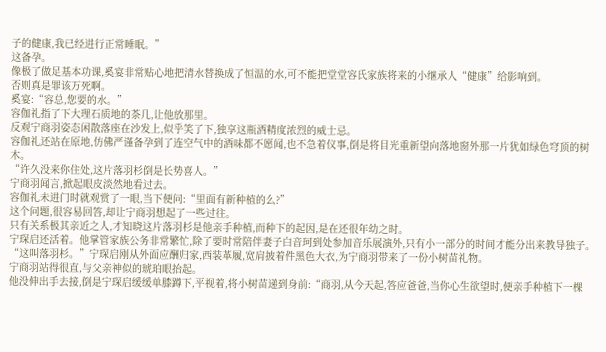子的健康,我已经进行正常睡眠。”
这备孕。
像极了做足基本功课,奚宴非常贴心地把清水替换成了恒温的水,可不能把堂堂容氏家族将来的小继承人“健康”给影响到。
否则真是罪该万死啊。
奚宴:“容总,您要的水。”
容伽礼指了下大理石质地的茶几,让他放那里。
反观宁商羽姿态闲散落座在沙发上,似乎笑了下,独享这瓶酒精度浓烈的威士忌。
容伽礼还站在原地,仿佛严谨备孕到了连空气中的酒味都不愿闻,也不急着仪事,倒是将目光重新望向落地窗外那一片犹如绿色穹顶的树木。
“许久没来你住处,这片落羽杉倒是长势喜人。”
宁商羽闻言,掀起眼皮淡然地看过去。
容伽礼未进门时就观赏了一眼,当下便问:“里面有新种植的么?”
这个问题,很容易回答,却让宁商羽想起了一些过往。
只有关系极其亲近之人,才知晓这片落羽杉是他亲手种植,而种下的起因,是在还很年幼之时。
宁琛启还活着。他掌管家族公务非常繁忙,除了要时常陪伴妻子白音珂到处参加音乐展演外,只有小一部分的时间才能分出来教导独子。
“这叫落羽杉。”宁琛启刚从外面应酬归家,西装革履,宽肩披着件黑色大衣,为宁商羽带来了一份小树苗礼物。
宁商羽站得很直,与父亲神似的琥珀眼抬起。
他没伸出手去接,倒是宁琛启缓缓单膝蹲下,平视着,将小树苗递到身前:“商羽,从今天起,答应爸爸,当你心生欲望时,便亲手种植下一棵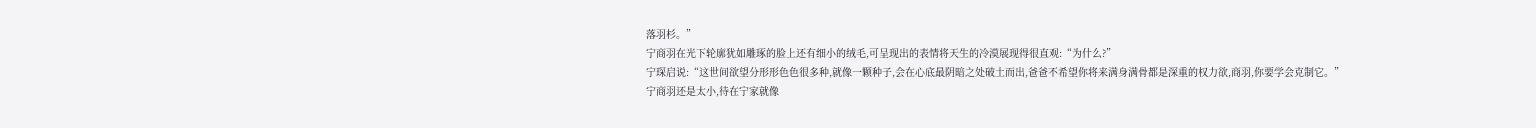落羽杉。”
宁商羽在光下轮廓犹如雕琢的脸上还有细小的绒毛,可呈现出的表情将天生的冷漠展现得很直观:“为什么?”
宁琛启说:“这世间欲望分形形色色很多种,就像一颗种子,会在心底最阴暗之处破土而出,爸爸不希望你将来满身满骨都是深重的权力欲,商羽,你要学会克制它。”
宁商羽还是太小,待在宁家就像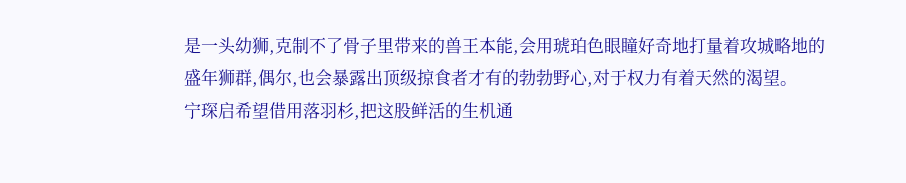是一头幼狮,克制不了骨子里带来的兽王本能,会用琥珀色眼瞳好奇地打量着攻城略地的盛年狮群,偶尔,也会暴露出顶级掠食者才有的勃勃野心,对于权力有着天然的渴望。
宁琛启希望借用落羽杉,把这股鲜活的生机通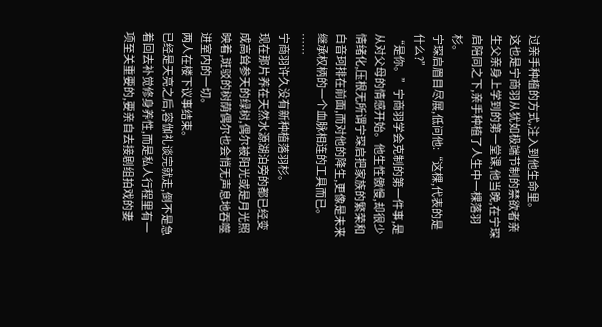过亲手种植的方式,注入到他生命里。
这也是宁商羽从犹如极端节制的禁欲者亲生父亲身上学到的第一堂课,他当晚,在宁琛启陪同之下,亲手种植了人生中一棵落羽杉。
宁琛启眉目尽展,低问他:“这棵,代表的是什么?”
“是你。”宁商羽学会克制的第一件事,是从对父母的情感开始。他生性傲慢,却很少情绪化,压根无所谓宁琛启把家族的繁荣和白音珂排在前面,而对他的降生,更像是未来继承权柄的一个血脉相连的工具而已。
……
宁商羽许久没有新种植落羽杉。
现在那片养在天然水源湖泊旁的都已经变成高耸参天的绿树,偶尔被阳光或是月光照映着,斑驳的树荫偶尔也会悄无声息地吞噬进室内的一切。
两人在楼下议事结束。
已经是天亮之后,容伽礼谈完就走,倒不是急着回去补觉修身养性,而是私人行程里有一项至关重要的,要亲自去接剧组拍戏的妻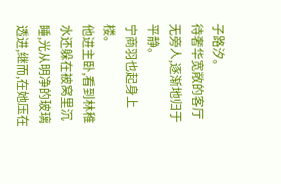子路汐。
待奢华宽敞的客厅无旁人,逐渐地归于平静。
宁商羽也起身上楼。
他进主卧,看到林稚水还躲在被窝里沉睡,光从明净的玻璃透进,继而,在她压在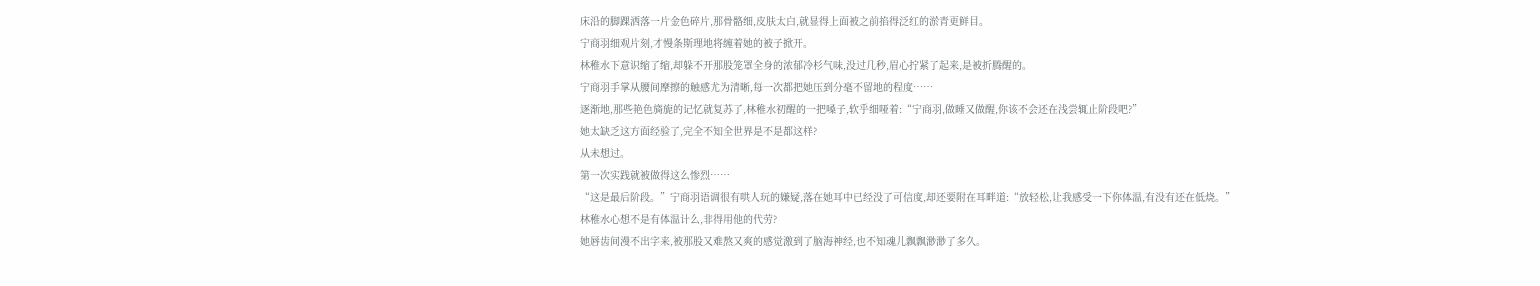床沿的脚踝洒落一片金色碎片,那骨骼细,皮肤太白,就显得上面被之前掐得泛红的淤青更鲜目。
宁商羽细观片刻,才慢条斯理地将缠着她的被子掀开。
林稚水下意识缩了缩,却躲不开那股笼罩全身的浓郁冷杉气味,没过几秒,眉心拧紧了起来,是被折腾醒的。
宁商羽手掌从腰间摩擦的触感尤为清晰,每一次都把她压到分毫不留地的程度……
逐渐地,那些艳色旖旎的记忆就复苏了,林稚水初醒的一把嗓子,软乎细哑着:“宁商羽,做睡又做醒,你该不会还在浅尝辄止阶段吧?”
她太缺乏这方面经验了,完全不知全世界是不是都这样?
从未想过。
第一次实践就被做得这么惨烈……
“这是最后阶段。”宁商羽语调很有哄人玩的嫌疑,落在她耳中已经没了可信度,却还要附在耳畔道:“放轻松,让我感受一下你体温,有没有还在低烧。”
林稚水心想不是有体温计么,非得用他的代劳?
她唇齿间漫不出字来,被那股又难熬又爽的感觉激到了脑海神经,也不知魂儿飘飘渺渺了多久。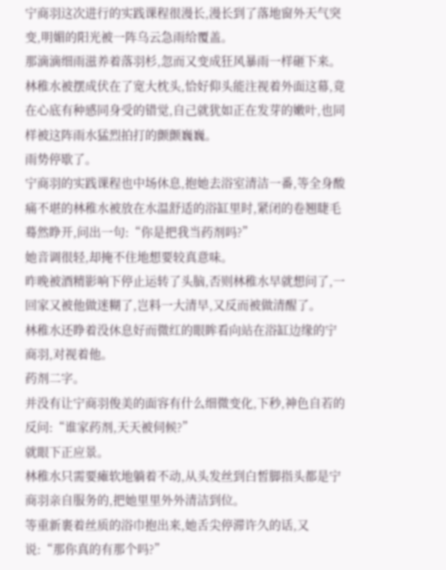宁商羽这次进行的实践课程很漫长,漫长到了落地窗外天气突变,明媚的阳光被一阵乌云急雨给覆盖。
那滴滴细雨滋养着落羽杉,忽而又变成狂风暴雨一样砸下来。
林稚水被摆成伏在了宽大枕头,恰好仰头能注视着外面这幕,竟在心底有种感同身受的错觉,自己就犹如正在发芽的嫩叶,也同样被这阵雨水猛烈拍打的颤颤巍巍。
雨势停歇了。
宁商羽的实践课程也中场休息,抱她去浴室清洁一番,等全身酸痛不堪的林稚水被放在水温舒适的浴缸里时,紧闭的卷翘睫毛蓦然睁开,问出一句:“你是把我当药剂吗?”
她音调很轻,却掩不住地想要较真意味。
昨晚被酒精影响下停止运转了头脑,否则林稚水早就想问了,一回家又被他做迷糊了,岂料一大清早,又反而被做清醒了。
林稚水还睁着没休息好而微红的眼眸看向站在浴缸边缘的宁商羽,对视着他。
药剂二字。
并没有让宁商羽俊美的面容有什么细微变化,下秒,神色自若的反问:“谁家药剂,天天被伺候?”
就眼下正应景。
林稚水只需要瘫软地躺着不动,从头发丝到白皙脚指头都是宁商羽亲自服务的,把她里里外外清洁到位。
等重新裹着丝质的浴巾抱出来,她舌尖停滞许久的话,又说:“那你真的有那个吗?”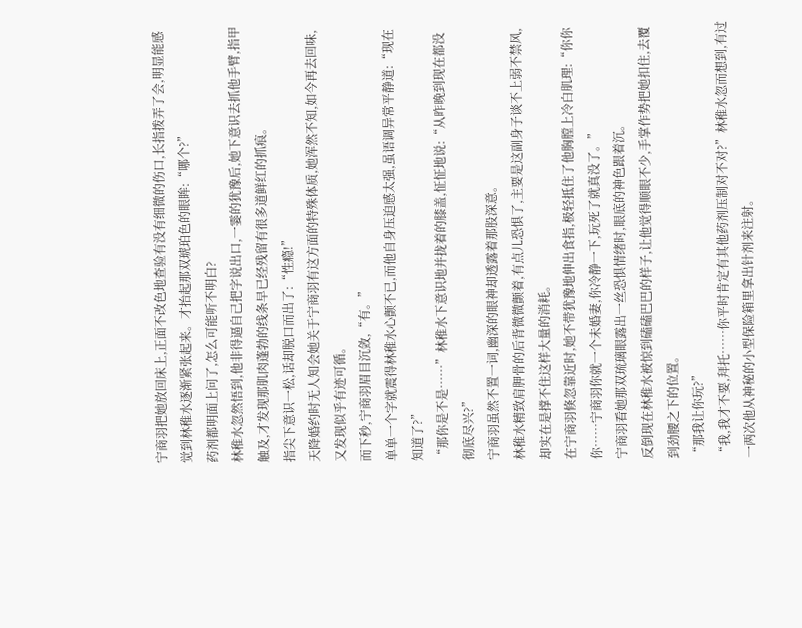宁商羽把她放回床上,正面不改色地查验有没有细微的伤口,长指拨弄了会,明显能感觉到林稚水逐渐紧张起来。才抬起那双琥珀色的眼眸:“哪个?”
药剂都明面上问了,怎么可能听不明白?
林稚水忽然悟到,他非得逼自己把字说出口,一霎的犹豫后,她下意识去抓他手臂,指甲触及,才发现那肌肉蓬勃的线条早已经残留有很多道鲜红的抓痕。
指尖下意识一松,话却脱口而出了:“性瘾!”
天降婚约时无人知会她关于宁商羽有这方面的特殊体质,她浑然不知,如今再去回味,又发现似乎有迹可循。
而下秒,宁商羽眉目沉敛,“有。”
单单一个字就震得林稚水心颤不已,而他自身压迫感太强,虽语调异常平静道:“现在知道了?”
“那你是不是……”林稚水下意识地并拢着的膝盖,怔怔地说:“从昨晚到现在都没彻底尽兴?”
宁商羽虽然不置一词,幽深的眼神却透露着那股深意。
林稚水精致肩胛骨的后背微微颤着,有点儿恐惧了,主要是这副身子谈不上弱不禁风,却实在是撑不住这样大量的消耗。
在宁商羽倏忽靠近时,她不带犹豫地伸出食指,极轻抵住了他胸膛上冷白肌理:“你你你……宁商羽你就一个未婚妻,你冷静一下,玩死了就真没了。”
宁商羽看她那双琉璃眼露出一丝恐惧情绪时,眼底的神色跟着沉。
反倒现在林稚水被惊到磕磕巴巴的样子,让他觉得顺眼不少,手掌作势把她扣住,去覆到劲腰之下的位置。
“那我让你玩?”
“我,我才不要,拜托……你平时肯定有其他药剂压制对不对?”林稚水忽而想到,有过一两次他从神秘的小型保险箱里拿出针剂来注射。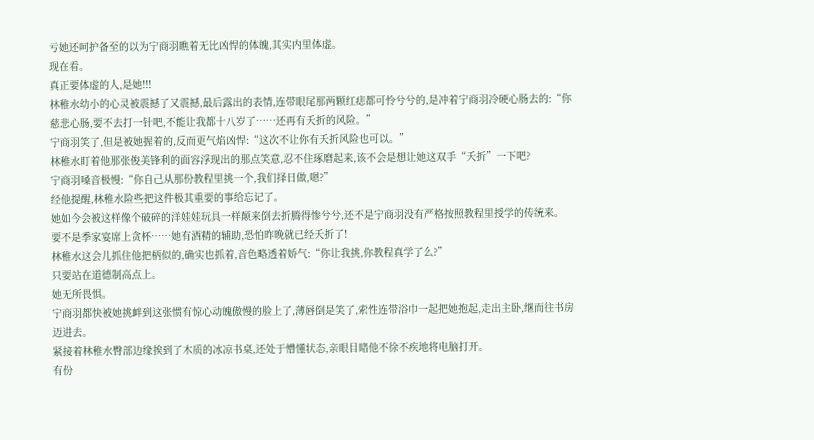亏她还呵护备至的以为宁商羽瞧着无比凶悍的体魄,其实内里体虚。
现在看。
真正要体虚的人,是她!!!
林稚水幼小的心灵被震撼了又震撼,最后露出的表情,连带眼尾那两颗红痣都可怜兮兮的,是冲着宁商羽冷硬心肠去的:“你慈悲心肠,要不去打一针吧,不能让我都十八岁了……还再有夭折的风险。”
宁商羽笑了,但是被她握着的,反而更气焰凶悍:“这次不让你有夭折风险也可以。”
林稚水盯着他那张俊美锋利的面容浮现出的那点笑意,忍不住琢磨起来,该不会是想让她这双手“夭折”一下吧?
宁商羽嗓音极慢:“你自己从那份教程里挑一个,我们择日做,嗯?”
经他提醒,林稚水险些把这件极其重要的事给忘记了。
她如今会被这样像个破碎的洋娃娃玩具一样颠来倒去折腾得惨兮兮,还不是宁商羽没有严格按照教程里授学的传统来。
要不是季家宴席上贪杯……她有酒精的辅助,恐怕昨晚就已经夭折了!
林稚水这会儿抓住他把柄似的,确实也抓着,音色略透着娇气:“你让我挑,你教程真学了么?”
只要站在道德制高点上。
她无所畏惧。
宁商羽都快被她挑衅到这张惯有惊心动魄傲慢的脸上了,薄唇倒是笑了,索性连带浴巾一起把她抱起,走出主卧,继而往书房迈进去。
紧接着林稚水臀部边缘挨到了木质的冰凉书桌,还处于懵懂状态,亲眼目睹他不徐不疾地将电脑打开。
有份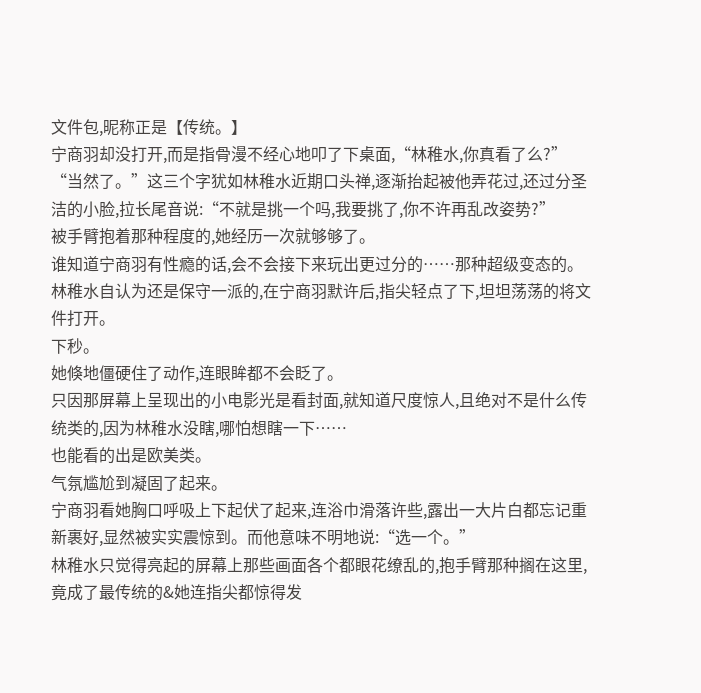文件包,昵称正是【传统。】
宁商羽却没打开,而是指骨漫不经心地叩了下桌面,“林稚水,你真看了么?”
“当然了。”这三个字犹如林稚水近期口头禅,逐渐抬起被他弄花过,还过分圣洁的小脸,拉长尾音说:“不就是挑一个吗,我要挑了,你不许再乱改姿势?”
被手臂抱着那种程度的,她经历一次就够够了。
谁知道宁商羽有性瘾的话,会不会接下来玩出更过分的……那种超级变态的。
林稚水自认为还是保守一派的,在宁商羽默许后,指尖轻点了下,坦坦荡荡的将文件打开。
下秒。
她倏地僵硬住了动作,连眼眸都不会眨了。
只因那屏幕上呈现出的小电影光是看封面,就知道尺度惊人,且绝对不是什么传统类的,因为林稚水没瞎,哪怕想瞎一下……
也能看的出是欧美类。
气氛尴尬到凝固了起来。
宁商羽看她胸口呼吸上下起伏了起来,连浴巾滑落许些,露出一大片白都忘记重新裹好,显然被实实震惊到。而他意味不明地说:“选一个。”
林稚水只觉得亮起的屏幕上那些画面各个都眼花缭乱的,抱手臂那种搁在这里,竟成了最传统的&她连指尖都惊得发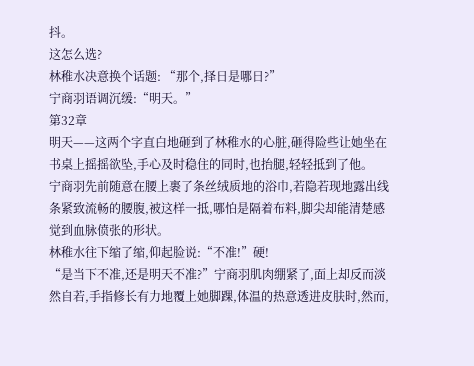抖。
这怎么选?
林稚水决意换个话题: “那个,择日是哪日?”
宁商羽语调沉缓:“明天。”
第32章
明天——这两个字直白地砸到了林稚水的心脏,砸得险些让她坐在书桌上摇摇欲坠,手心及时稳住的同时,也抬腿,轻轻抵到了他。
宁商羽先前随意在腰上裹了条丝绒质地的浴巾,若隐若现地露出线条紧致流畅的腰腹,被这样一抵,哪怕是隔着布料,脚尖却能清楚感觉到血脉偾张的形状。
林稚水往下缩了缩,仰起脸说:“不准!”硬!
“是当下不准,还是明天不准?”宁商羽肌肉绷紧了,面上却反而淡然自若,手指修长有力地覆上她脚踝,体温的热意透进皮肤时,然而,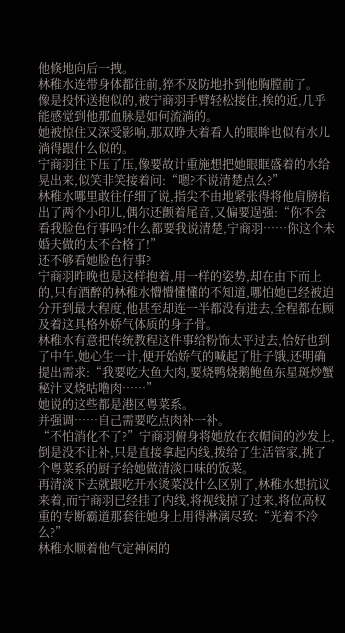他倏地向后一拽。
林稚水连带身体都往前,猝不及防地扑到他胸膛前了。
像是投怀送抱似的,被宁商羽手臂轻松接住,挨的近,几乎能感觉到他那血脉是如何流淌的。
她被惊住又深受影响,那双睁大着看人的眼眸也似有水儿淌得跟什么似的。
宁商羽往下压了压,像要故计重施想把她眼眶盛着的水给晃出来,似笑非笑接着问:“嗯?不说清楚点么?”
林稚水哪里敢往仔细了说,指尖不由地紧张得将他肩膀掐出了两个小印儿,偶尔还颤着尾音,又偏要逞强:“你不会看我脸色行事吗?什么都要我说清楚,宁商羽……你这个未婚夫做的太不合格了!”
还不够看她脸色行事?
宁商羽昨晚也是这样抱着,用一样的姿势,却在由下而上的,只有酒醉的林稚水懵懵懂懂的不知道,哪怕她已经被迫分开到最大程度,他甚至却连一半都没有进去,全程都在顾及着这具格外娇气体质的身子骨。
林稚水有意把传统教程这件事给粉饰太平过去,恰好也到了中午,她心生一计,便开始娇气的喊起了肚子饿,还明确提出需求:“我要吃大鱼大肉,要烧鸭烧鹅鲍鱼东星斑炒蟹秘汁叉烧咕噜肉……”
她说的这些都是港区粤菜系。
并强调……自己需要吃点肉补一补。
“不怕消化不了?”宁商羽俯身将她放在衣帽间的沙发上,倒是没不让补,只是直接拿起内线,拨给了生活管家,挑了个粤菜系的厨子给她做清淡口味的饭菜。
再清淡下去就跟吃开水烫菜没什么区别了,林稚水想抗议来着,而宁商羽已经挂了内线,将视线掠了过来,将位高权重的专断霸道那套往她身上用得淋漓尽致:“光着不冷么?”
林稚水顺着他气定神闲的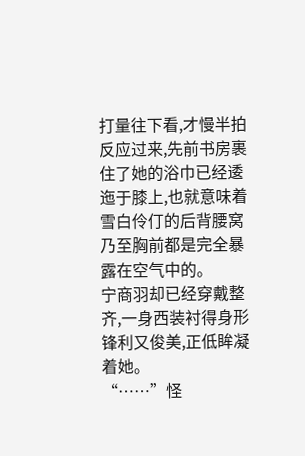打量往下看,才慢半拍反应过来,先前书房裹住了她的浴巾已经逶迤于膝上,也就意味着雪白伶仃的后背腰窝乃至胸前都是完全暴露在空气中的。
宁商羽却已经穿戴整齐,一身西装衬得身形锋利又俊美,正低眸凝着她。
“……”怪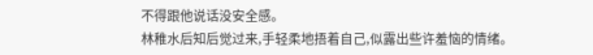不得跟他说话没安全感。
林稚水后知后觉过来,手轻柔地捂着自己,似露出些许羞恼的情绪。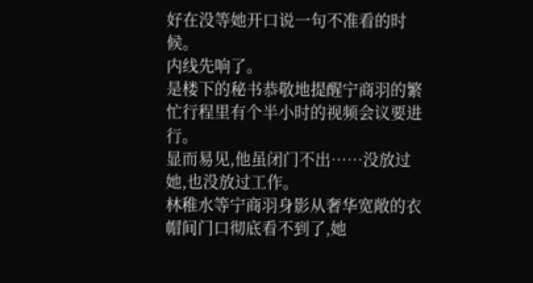好在没等她开口说一句不准看的时候。
内线先响了。
是楼下的秘书恭敬地提醒宁商羽的繁忙行程里有个半小时的视频会议要进行。
显而易见,他虽闭门不出……没放过她,也没放过工作。
林稚水等宁商羽身影从奢华宽敞的衣帽间门口彻底看不到了,她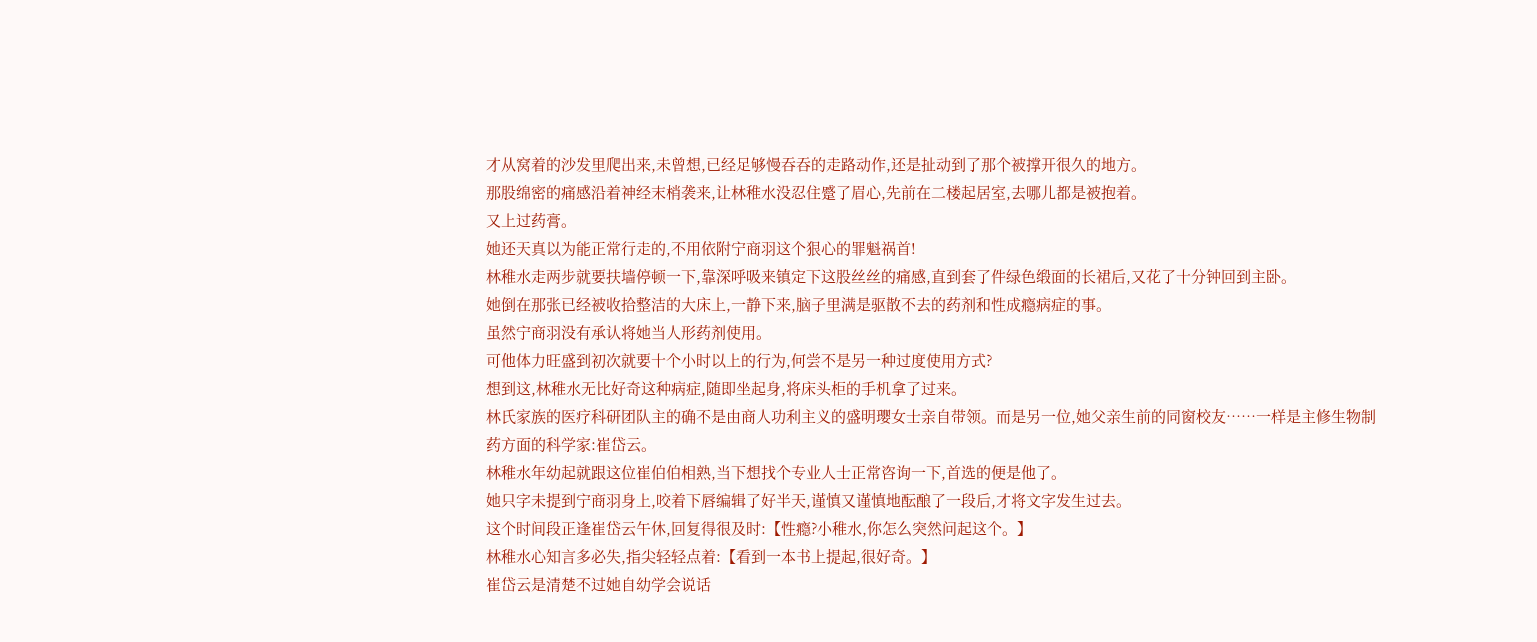才从窝着的沙发里爬出来,未曾想,已经足够慢吞吞的走路动作,还是扯动到了那个被撑开很久的地方。
那股绵密的痛感沿着神经末梢袭来,让林稚水没忍住蹙了眉心,先前在二楼起居室,去哪儿都是被抱着。
又上过药膏。
她还天真以为能正常行走的,不用依附宁商羽这个狠心的罪魁祸首!
林稚水走两步就要扶墙停顿一下,靠深呼吸来镇定下这股丝丝的痛感,直到套了件绿色缎面的长裙后,又花了十分钟回到主卧。
她倒在那张已经被收拾整洁的大床上,一静下来,脑子里满是驱散不去的药剂和性成瘾病症的事。
虽然宁商羽没有承认将她当人形药剂使用。
可他体力旺盛到初次就要十个小时以上的行为,何尝不是另一种过度使用方式?
想到这,林稚水无比好奇这种病症,随即坐起身,将床头柜的手机拿了过来。
林氏家族的医疗科研团队主的确不是由商人功利主义的盛明璎女士亲自带领。而是另一位,她父亲生前的同窗校友……一样是主修生物制药方面的科学家:崔岱云。
林稚水年幼起就跟这位崔伯伯相熟,当下想找个专业人士正常咨询一下,首选的便是他了。
她只字未提到宁商羽身上,咬着下唇编辑了好半天,谨慎又谨慎地酝酿了一段后,才将文字发生过去。
这个时间段正逢崔岱云午休,回复得很及时:【性瘾?小稚水,你怎么突然问起这个。】
林稚水心知言多必失,指尖轻轻点着:【看到一本书上提起,很好奇。】
崔岱云是清楚不过她自幼学会说话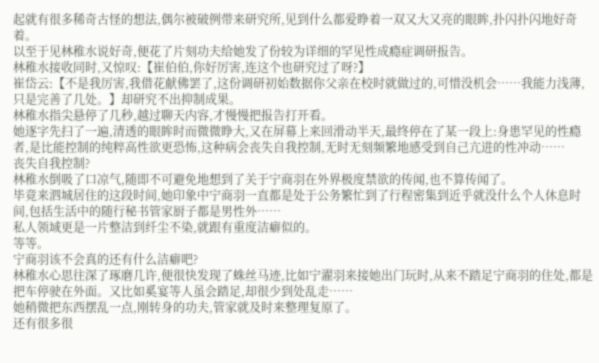起就有很多稀奇古怪的想法,偶尔被破例带来研究所,见到什么都爱睁着一双又大又亮的眼眸,扑闪扑闪地好奇着。
以至于见林稚水说好奇,便花了片刻功夫给她发了份较为详细的罕见性成瘾症调研报告。
林稚水接收同时,又惊叹:【崔伯伯,你好厉害,连这个也研究过了呀?】
崔岱云:【不是我厉害,我借花献佛罢了,这份调研初始数据你父亲在校时就做过的,可惜没机会……我能力浅薄,只是完善了几处。】却研究不出抑制成果。
林稚水指尖悬停了几秒,越过聊天内容,才慢慢把报告打开看。
她逐字先扫了一遍,清透的眼眸时而微微睁大,又在屏幕上来回滑动半天,最终停在了某一段上:身患罕见的性瘾者,是比能控制的纯粹高性欲更恐怖,这种病会丧失自我控制,无时无刻频繁地感受到自己亢进的性冲动……
丧失自我控制?
林稚水倒吸了口凉气,随即不可避免地想到了关于宁商羽在外界极度禁欲的传闻,也不算传闻了。
毕竟来泗城居住的这段时间,她印象中宁商羽一直都是处于公务繁忙到了行程密集到近乎就没什么个人休息时间,包括生活中的随行秘书管家厨子都是男性外……
私人领域更是一片整洁到纤尘不染,就跟有重度洁癖似的。
等等。
宁商羽该不会真的还有什么洁癖吧?
林稚水心思往深了琢磨几许,便很快发现了蛛丝马迹,比如宁濯羽来接她出门玩时,从来不踏足宁商羽的住处,都是把车停驶在外面。又比如奚宴等人虽会踏足,却很少到处乱走……
她稍微把东西摆乱一点,刚转身的功夫,管家就及时来整理复原了。
还有很多很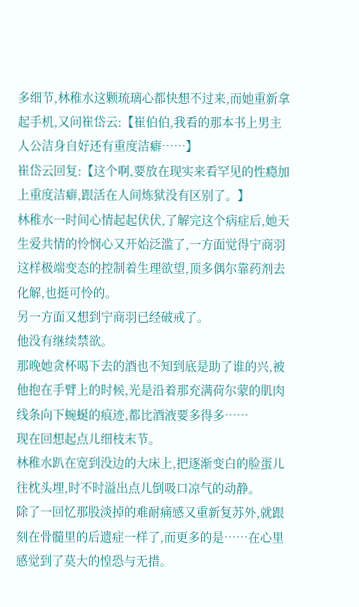多细节,林稚水这颗琉璃心都快想不过来,而她重新拿起手机,又问崔岱云:【崔伯伯,我看的那本书上男主人公洁身自好还有重度洁癖……】
崔岱云回复:【这个啊,要放在现实来看罕见的性瘾加上重度洁癖,跟活在人间炼狱没有区别了。】
林稚水一时间心情起起伏伏,了解完这个病症后,她天生爱共情的怜悯心又开始泛滥了,一方面觉得宁商羽这样极端变态的控制着生理欲望,顶多偶尔靠药剂去化解,也挺可怜的。
另一方面又想到宁商羽已经破戒了。
他没有继续禁欲。
那晚她贪杯喝下去的酒也不知到底是助了谁的兴,被他抱在手臂上的时候,光是沿着那充满荷尔蒙的肌肉线条向下蜿蜒的痕迹,都比酒液要多得多……
现在回想起点儿细枝末节。
林稚水趴在宽到没边的大床上,把逐渐变白的脸蛋儿往枕头埋,时不时溢出点儿倒吸口凉气的动静。
除了一回忆那股淡掉的难耐痛感又重新复苏外,就跟刻在骨髓里的后遗症一样了,而更多的是……在心里感觉到了莫大的惶恐与无措。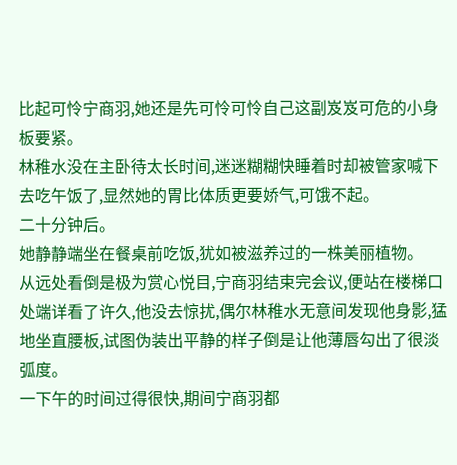比起可怜宁商羽,她还是先可怜可怜自己这副岌岌可危的小身板要紧。
林稚水没在主卧待太长时间,迷迷糊糊快睡着时却被管家喊下去吃午饭了,显然她的胃比体质更要娇气,可饿不起。
二十分钟后。
她静静端坐在餐桌前吃饭,犹如被滋养过的一株美丽植物。
从远处看倒是极为赏心悦目,宁商羽结束完会议,便站在楼梯口处端详看了许久,他没去惊扰,偶尔林稚水无意间发现他身影,猛地坐直腰板,试图伪装出平静的样子倒是让他薄唇勾出了很淡弧度。
一下午的时间过得很快,期间宁商羽都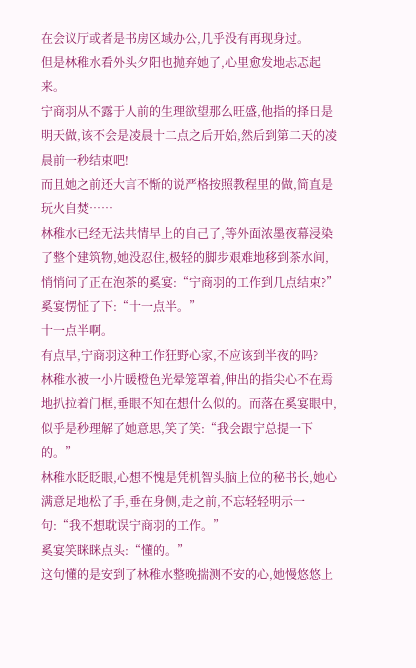在会议厅或者是书房区域办公,几乎没有再现身过。
但是林稚水看外头夕阳也抛弃她了,心里愈发地忐忑起来。
宁商羽从不露于人前的生理欲望那么旺盛,他指的择日是明天做,该不会是凌晨十二点之后开始,然后到第二天的凌晨前一秒结束吧!
而且她之前还大言不惭的说严格按照教程里的做,简直是玩火自焚……
林稚水已经无法共情早上的自己了,等外面浓墨夜幕浸染了整个建筑物,她没忍住,极轻的脚步艰难地移到茶水间,悄悄问了正在泡茶的奚宴:“宁商羽的工作到几点结束?”
奚宴愣怔了下:“十一点半。”
十一点半啊。
有点早,宁商羽这种工作狂野心家,不应该到半夜的吗?
林稚水被一小片暖橙色光晕笼罩着,伸出的指尖心不在焉地扒拉着门框,垂眼不知在想什么似的。而落在奚宴眼中,似乎是秒理解了她意思,笑了笑:“我会跟宁总提一下的。”
林稚水眨眨眼,心想不愧是凭机智头脑上位的秘书长,她心满意足地松了手,垂在身侧,走之前,不忘轻轻明示一句:“我不想耽误宁商羽的工作。”
奚宴笑眯眯点头:“懂的。”
这句懂的是安到了林稚水整晚揣测不安的心,她慢悠悠上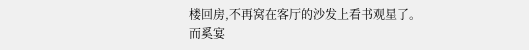楼回房,不再窝在客厅的沙发上看书观星了。
而奚宴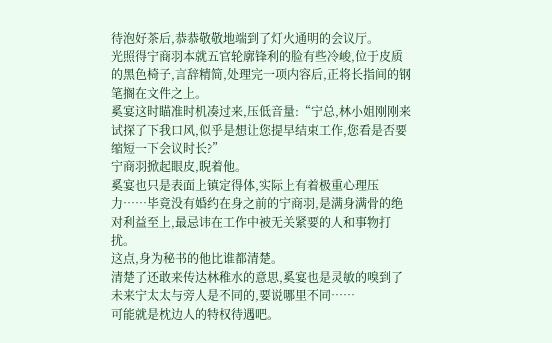待泡好茶后,恭恭敬敬地端到了灯火通明的会议厅。
光照得宁商羽本就五官轮廓锋利的脸有些冷峻,位于皮质的黑色椅子,言辞精简,处理完一项内容后,正将长指间的钢笔搁在文件之上。
奚宴这时瞄准时机凑过来,压低音量:“宁总,林小姐刚刚来试探了下我口风,似乎是想让您提早结束工作,您看是否要缩短一下会议时长?”
宁商羽掀起眼皮,睨着他。
奚宴也只是表面上镇定得体,实际上有着极重心理压力……毕竟没有婚约在身之前的宁商羽,是满身满骨的绝对利益至上,最忌讳在工作中被无关紧要的人和事物打扰。
这点,身为秘书的他比谁都清楚。
清楚了还敢来传达林稚水的意思,奚宴也是灵敏的嗅到了未来宁太太与旁人是不同的,要说哪里不同……
可能就是枕边人的特权待遇吧。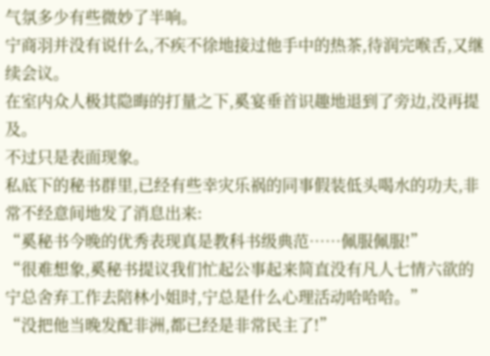气氛多少有些微妙了半响。
宁商羽并没有说什么,不疾不徐地接过他手中的热茶,待润完喉舌,又继续会议。
在室内众人极其隐晦的打量之下,奚宴垂首识趣地退到了旁边,没再提及。
不过只是表面现象。
私底下的秘书群里,已经有些幸灾乐祸的同事假装低头喝水的功夫,非常不经意间地发了消息出来:
“奚秘书今晚的优秀表现真是教科书级典范……佩服佩服!”
“很难想象,奚秘书提议我们忙起公事起来简直没有凡人七情六欲的宁总舍弃工作去陪林小姐时,宁总是什么心理活动哈哈哈。”
“没把他当晚发配非洲,都已经是非常民主了!”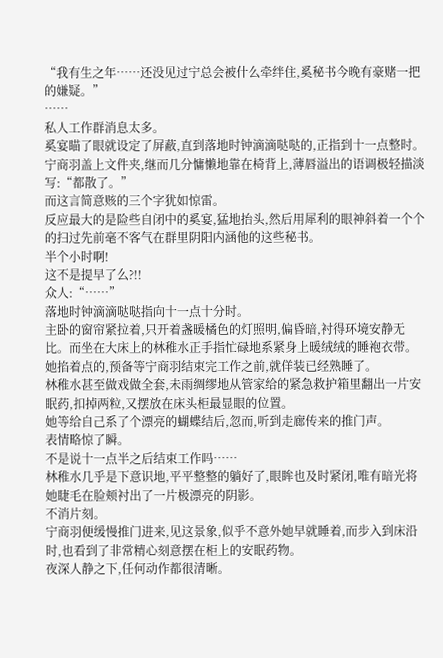“我有生之年……还没见过宁总会被什么牵绊住,奚秘书今晚有豪赌一把的嫌疑。”
……
私人工作群消息太多。
奚宴瞄了眼就设定了屏蔽,直到落地时钟滴滴哒哒的,正指到十一点整时。
宁商羽盖上文件夹,继而几分慵懒地靠在椅背上,薄唇溢出的语调极轻描淡写:“都散了。”
而这言简意赅的三个字犹如惊雷。
反应最大的是险些自闭中的奚宴,猛地抬头,然后用犀利的眼神斜着一个个的扫过先前毫不客气在群里阴阳内涵他的这些秘书。
半个小时啊!
这不是提早了么?!!
众人:“……”
落地时钟滴滴哒哒指向十一点十分时。
主卧的窗帘紧拉着,只开着盏暖橘色的灯照明,偏昏暗,衬得环境安静无比。而坐在大床上的林稚水正手指忙碌地系紧身上暖绒绒的睡袍衣带。
她掐着点的,预备等宁商羽结束完工作之前,就佯装已经熟睡了。
林稚水甚至做戏做全套,未雨绸缪地从管家给的紧急救护箱里翻出一片安眠药,扣掉两粒,又摆放在床头柜最显眼的位置。
她等给自己系了个漂亮的蝴蝶结后,忽而,听到走廊传来的推门声。
表情略惊了瞬。
不是说十一点半之后结束工作吗……
林稚水几乎是下意识地,平平整整的躺好了,眼眸也及时紧闭,唯有暗光将她睫毛在脸颊衬出了一片极漂亮的阴影。
不消片刻。
宁商羽便缓慢推门进来,见这景象,似乎不意外她早就睡着,而步入到床沿时,也看到了非常精心刻意摆在柜上的安眠药物。
夜深人静之下,任何动作都很清晰。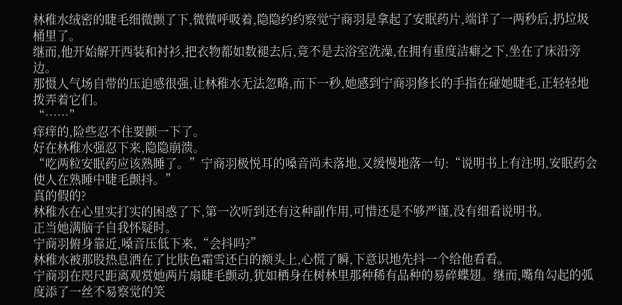林稚水绒密的睫毛细微颤了下,微微呼吸着,隐隐约约察觉宁商羽是拿起了安眠药片,端详了一两秒后,扔垃圾桶里了。
继而,他开始解开西装和衬衫,把衣物都如数褪去后,竟不是去浴室洗澡,在拥有重度洁癖之下,坐在了床沿旁边。
那慑人气场自带的压迫感很强,让林稚水无法忽略,而下一秒,她感到宁商羽修长的手指在碰她睫毛,正轻轻地拨弄着它们。
“……”
痒痒的,险些忍不住要颤一下了。
好在林稚水强忍下来,隐隐崩溃。
“吃两粒安眠药应该熟睡了。”宁商羽极悦耳的嗓音尚未落地,又缓慢地落一句:“说明书上有注明,安眠药会使人在熟睡中睫毛颤抖。”
真的假的?
林稚水在心里实打实的困惑了下,第一次听到还有这种副作用,可惜还是不够严谨,没有细看说明书。
正当她满脑子自我怀疑时。
宁商羽俯身靠近,嗓音压低下来,“会抖吗?”
林稚水被那股热息洒在了比肤色霜雪还白的额头上,心慌了瞬,下意识地先抖一个给他看看。
宁商羽在咫尺距离观赏她两片扇睫毛颤动,犹如栖身在树林里那种稀有品种的易碎蝶翅。继而,嘴角勾起的弧度添了一丝不易察觉的笑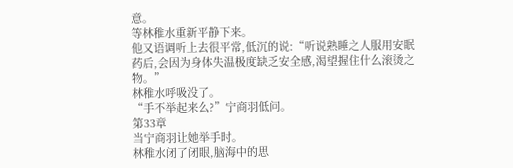意。
等林稚水重新平静下来。
他又语调听上去很平常,低沉的说:“听说熟睡之人服用安眠药后,会因为身体失温极度缺乏安全感,渴望握住什么滚烫之物。”
林稚水呼吸没了。
“手不举起来么?”宁商羽低问。
第33章
当宁商羽让她举手时。
林稚水闭了闭眼,脑海中的思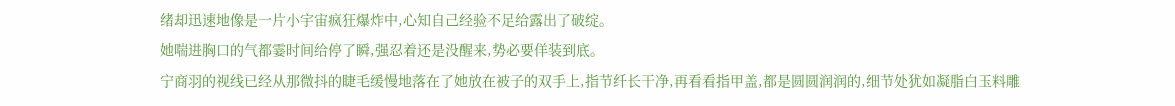绪却迅速地像是一片小宇宙疯狂爆炸中,心知自己经验不足给露出了破绽。
她喘进胸口的气都霎时间给停了瞬,强忍着还是没醒来,势必要佯装到底。
宁商羽的视线已经从那微抖的睫毛缓慢地落在了她放在被子的双手上,指节纤长干净,再看看指甲盖,都是圆圆润润的,细节处犹如凝脂白玉料雕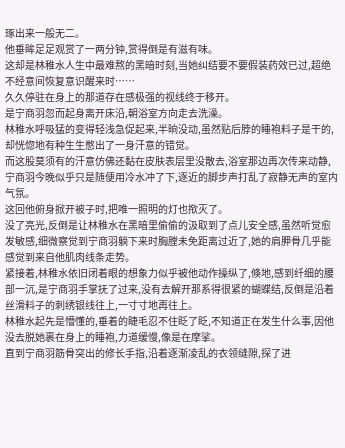琢出来一般无二。
他垂眸足足观赏了一两分钟,赏得倒是有滋有味。
这却是林稚水人生中最难熬的黑暗时刻,当她纠结要不要假装药效已过,超绝不经意间恢复意识醒来时……
久久停驻在身上的那道存在感极强的视线终于移开。
是宁商羽忽而起身离开床沿,朝浴室方向走去洗澡。
林稚水呼吸猛的变得轻浅急促起来,半晌没动,虽然贴后脖的睡袍料子是干的,却恍惚地有种生生憋出了一身汗意的错觉。
而这股莫须有的汗意仿佛还黏在皮肤表层里没散去,浴室那边再次传来动静,宁商羽今晚似乎只是随便用冷水冲了下,逐近的脚步声打乱了寂静无声的室内气氛。
这回他俯身掀开被子时,把唯一照明的灯也揿灭了。
没了亮光,反倒是让林稚水在黑暗里偷偷的汲取到了点儿安全感,虽然听觉愈发敏感,细微察觉到宁商羽躺下来时胸膛未免距离过近了,她的肩胛骨几乎能感觉到来自他肌肉线条走势。
紧接着,林稚水依旧闭着眼的想象力似乎被他动作操纵了,倏地,感到纤细的腰部一沉,是宁商羽手掌抚了过来,没有去解开那系得很紧的蝴蝶结,反倒是沿着丝滑料子的刺绣银线往上,一寸寸地再往上。
林稚水起先是懵懂的,垂着的睫毛忍不住眨了眨,不知道正在发生什么事,因他没去脱她裹在身上的睡袍,力道缓慢,像是在摩挲。
直到宁商羽筋骨突出的修长手指,沿着逐渐凌乱的衣领缝隙,探了进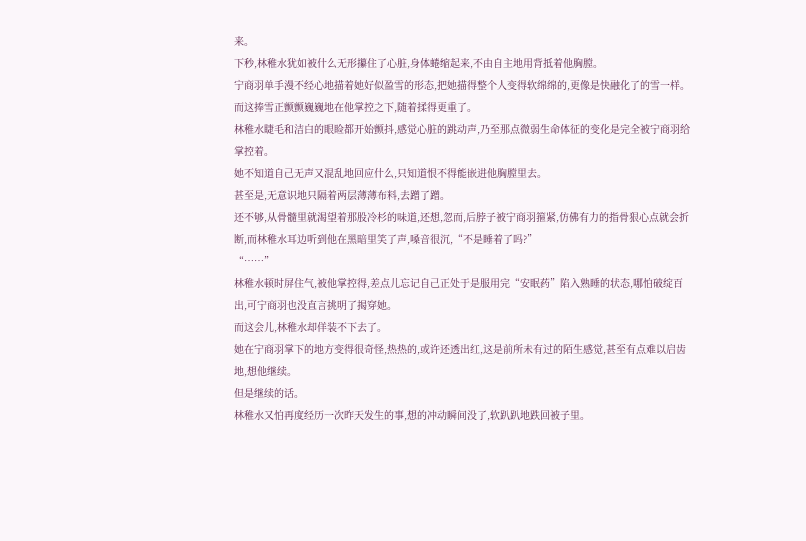来。
下秒,林稚水犹如被什么无形攥住了心脏,身体蜷缩起来,不由自主地用背抵着他胸膛。
宁商羽单手漫不经心地描着她好似盈雪的形态,把她描得整个人变得软绵绵的,更像是快融化了的雪一样。
而这捧雪正颤颤巍巍地在他掌控之下,随着揉得更重了。
林稚水睫毛和洁白的眼睑都开始颤抖,感觉心脏的跳动声,乃至那点微弱生命体征的变化是完全被宁商羽给掌控着。
她不知道自己无声又混乱地回应什么,只知道恨不得能嵌进他胸膛里去。
甚至是,无意识地只隔着两层薄薄布料,去蹭了蹭。
还不够,从骨髓里就渴望着那股冷杉的味道,还想,忽而,后脖子被宁商羽箍紧,仿佛有力的指骨狠心点就会折断,而林稚水耳边听到他在黑暗里笑了声,嗓音很沉,“不是睡着了吗?”
“……”
林稚水顿时屏住气,被他掌控得,差点儿忘记自己正处于是服用完“安眠药”陷入熟睡的状态,哪怕破绽百出,可宁商羽也没直言挑明了揭穿她。
而这会儿,林稚水却佯装不下去了。
她在宁商羽掌下的地方变得很奇怪,热热的,或许还透出红,这是前所未有过的陌生感觉,甚至有点难以启齿地,想他继续。
但是继续的话。
林稚水又怕再度经历一次昨天发生的事,想的冲动瞬间没了,软趴趴地跌回被子里。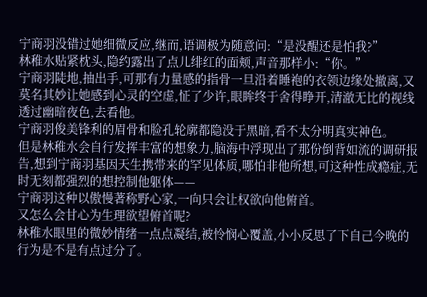宁商羽没错过她细微反应,继而,语调极为随意问:“是没醒还是怕我?”
林稚水贴紧枕头,隐约露出了点儿绯红的面颊,声音那样小:“你。”
宁商羽陡地,抽出手,可那有力量感的指骨一旦沿着睡袍的衣领边缘处撤离,又莫名其妙让她感到心灵的空虚,怔了少许,眼眸终于舍得睁开,清澈无比的视线透过幽暗夜色,去看他。
宁商羽俊美锋利的眉骨和脸孔轮廓都隐没于黑暗,看不太分明真实神色。
但是林稚水会自行发挥丰富的想象力,脑海中浮现出了那份倒背如流的调研报告,想到宁商羽基因天生携带来的罕见体质,哪怕非他所想,可这种性成瘾症,无时无刻都强烈的想控制他躯体——
宁商羽这种以傲慢著称野心家,一向只会让权欲向他俯首。
又怎么会甘心为生理欲望俯首呢?
林稚水眼里的微妙情绪一点点凝结,被怜悯心覆盖,小小反思了下自己今晚的行为是不是有点过分了。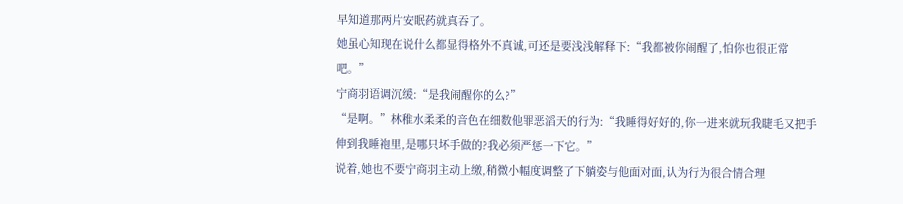早知道那两片安眠药就真吞了。
她虽心知现在说什么都显得格外不真诚,可还是要浅浅解释下:“我都被你闹醒了,怕你也很正常吧。”
宁商羽语调沉缓:“是我闹醒你的么?”
“是啊。”林稚水柔柔的音色在细数他罪恶滔天的行为:“我睡得好好的,你一进来就玩我睫毛又把手伸到我睡袍里,是哪只坏手做的?我必须严惩一下它。”
说着,她也不要宁商羽主动上缴,稍微小幅度调整了下躺姿与他面对面,认为行为很合情合理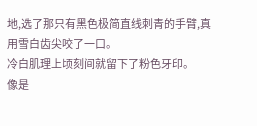地,选了那只有黑色极简直线刺青的手臂,真用雪白齿尖咬了一口。
冷白肌理上顷刻间就留下了粉色牙印。
像是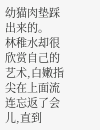幼猫肉垫踩出来的。
林稚水却很欣赏自己的艺术,白嫩指尖在上面流连忘返了会儿,直到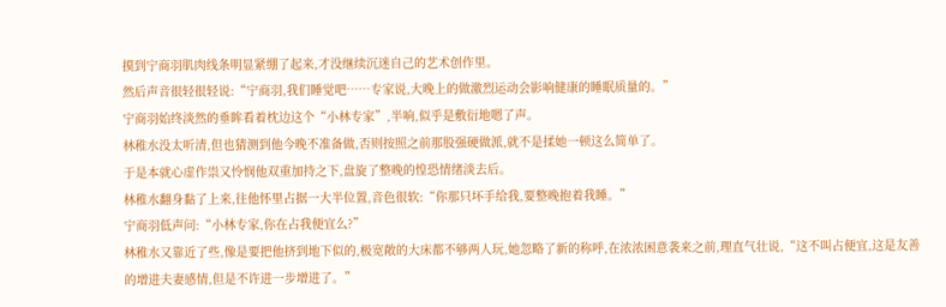摸到宁商羽肌肉线条明显紧绷了起来,才没继续沉迷自己的艺术创作里。
然后声音很轻很轻说:“宁商羽,我们睡觉吧……专家说,大晚上的做激烈运动会影响健康的睡眠质量的。”
宁商羽始终淡然的垂眸看着枕边这个“小林专家”,半响,似乎是敷衍地嗯了声。
林稚水没太听清,但也猜测到他今晚不准备做,否则按照之前那股强硬做派,就不是揉她一顿这么简单了。
于是本就心虚作祟又怜悯他双重加持之下,盘旋了整晚的惶恐情绪淡去后。
林稚水翻身黏了上来,往他怀里占据一大半位置,音色很软:“你那只坏手给我,要整晚抱着我睡。”
宁商羽低声问:“小林专家,你在占我便宜么?”
林稚水又靠近了些,像是要把他挤到地下似的,极宽敞的大床都不够两人玩,她忽略了新的称呼,在浓浓困意袭来之前,理直气壮说,“这不叫占便宜,这是友善的增进夫妻感情,但是不许进一步增进了。”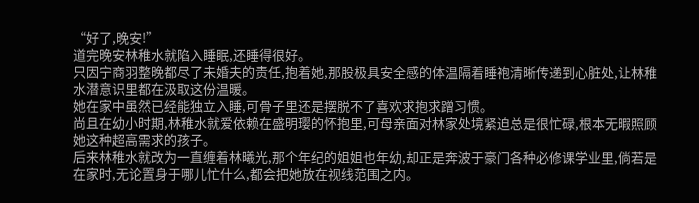“好了,晚安!”
道完晚安林稚水就陷入睡眠,还睡得很好。
只因宁商羽整晚都尽了未婚夫的责任,抱着她,那股极具安全感的体温隔着睡袍清晰传递到心脏处,让林稚水潜意识里都在汲取这份温暖。
她在家中虽然已经能独立入睡,可骨子里还是摆脱不了喜欢求抱求蹭习惯。
尚且在幼小时期,林稚水就爱依赖在盛明璎的怀抱里,可母亲面对林家处境紧迫总是很忙碌,根本无暇照顾她这种超高需求的孩子。
后来林稚水就改为一直缠着林曦光,那个年纪的姐姐也年幼,却正是奔波于豪门各种必修课学业里,倘若是在家时,无论置身于哪儿忙什么,都会把她放在视线范围之内。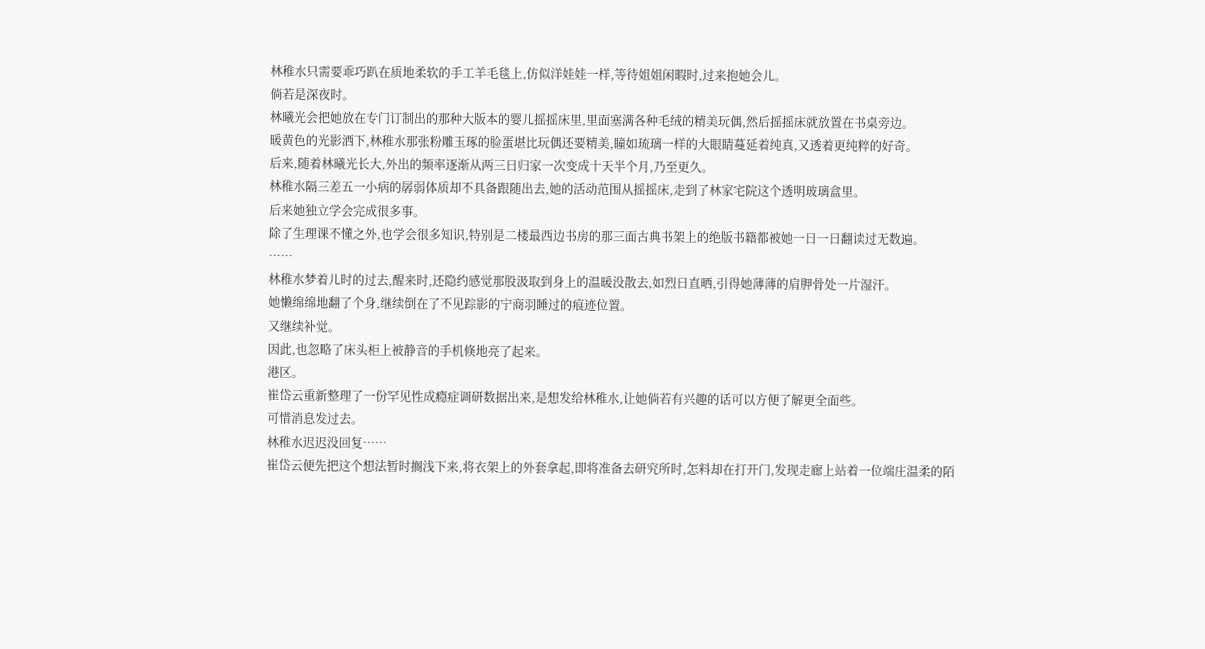林稚水只需要乖巧趴在质地柔软的手工羊毛毯上,仿似洋娃娃一样,等待姐姐闲暇时,过来抱她会儿。
倘若是深夜时。
林曦光会把她放在专门订制出的那种大版本的婴儿摇摇床里,里面塞满各种毛绒的精美玩偶,然后摇摇床就放置在书桌旁边。
暖黄色的光影洒下,林稚水那张粉雕玉琢的脸蛋堪比玩偶还要精美,瞳如琉璃一样的大眼睛蔓延着纯真,又透着更纯粹的好奇。
后来,随着林曦光长大,外出的频率逐渐从两三日归家一次变成十天半个月,乃至更久。
林稚水隔三差五一小病的孱弱体质却不具备跟随出去,她的活动范围从摇摇床,走到了林家宅院这个透明玻璃盒里。
后来她独立学会完成很多事。
除了生理课不懂之外,也学会很多知识,特别是二楼最西边书房的那三面古典书架上的绝版书籍都被她一日一日翻读过无数遍。
……
林稚水梦着儿时的过去,醒来时,还隐约感觉那股汲取到身上的温暖没散去,如烈日直晒,引得她薄薄的肩胛骨处一片湿汗。
她懒绵绵地翻了个身,继续倒在了不见踪影的宁商羽睡过的痕迹位置。
又继续补觉。
因此,也忽略了床头柜上被静音的手机倏地亮了起来。
港区。
崔岱云重新整理了一份罕见性成瘾症调研数据出来,是想发给林稚水,让她倘若有兴趣的话可以方便了解更全面些。
可惜消息发过去。
林稚水迟迟没回复……
崔岱云便先把这个想法暂时搁浅下来,将衣架上的外套拿起,即将准备去研究所时,怎料却在打开门,发现走廊上站着一位端庄温柔的陌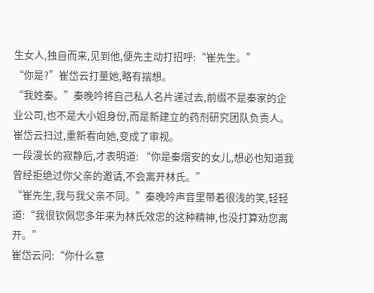生女人,独自而来,见到他,便先主动打招呼:“崔先生。”
“你是?”崔岱云打量她,略有揣想。
“我姓秦。”秦晚吟将自己私人名片递过去,前缀不是秦家的企业公司,也不是大小姐身份,而是新建立的药剂研究团队负责人。
崔岱云扫过,重新看向她,变成了审视。
一段漫长的寂静后,才表明道: “你是秦熠安的女儿,想必也知道我曾经拒绝过你父亲的邀请,不会离开林氏。”
“崔先生,我与我父亲不同。”秦晚吟声音里带着很浅的笑,轻轻道:“我很钦佩您多年来为林氏效忠的这种精神,也没打算劝您离开。”
崔岱云问:“你什么意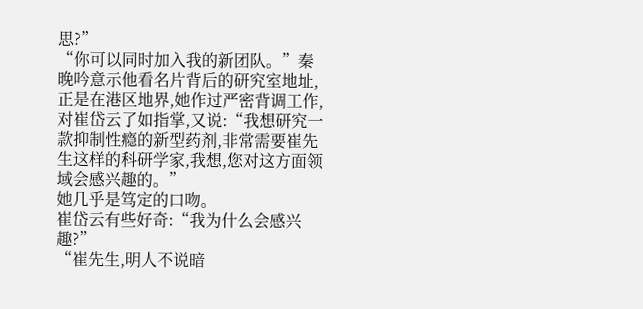思?”
“你可以同时加入我的新团队。”秦晚吟意示他看名片背后的研究室地址,正是在港区地界,她作过严密背调工作,对崔岱云了如指掌,又说:“我想研究一款抑制性瘾的新型药剂,非常需要崔先生这样的科研学家,我想,您对这方面领域会感兴趣的。”
她几乎是笃定的口吻。
崔岱云有些好奇:“我为什么会感兴趣?”
“崔先生,明人不说暗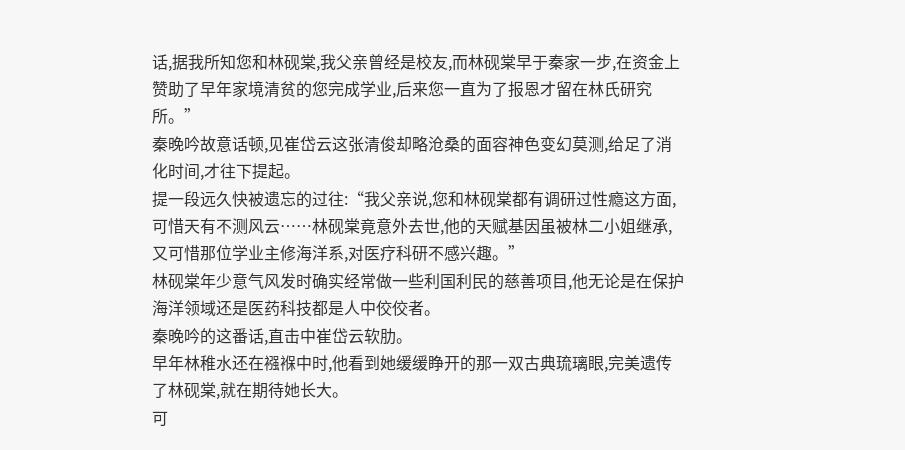话,据我所知您和林砚棠,我父亲曾经是校友,而林砚棠早于秦家一步,在资金上赞助了早年家境清贫的您完成学业,后来您一直为了报恩才留在林氏研究所。”
秦晚吟故意话顿,见崔岱云这张清俊却略沧桑的面容神色变幻莫测,给足了消化时间,才往下提起。
提一段远久快被遗忘的过往:“我父亲说,您和林砚棠都有调研过性瘾这方面,可惜天有不测风云……林砚棠竟意外去世,他的天赋基因虽被林二小姐继承,又可惜那位学业主修海洋系,对医疗科研不感兴趣。”
林砚棠年少意气风发时确实经常做一些利国利民的慈善项目,他无论是在保护海洋领域还是医药科技都是人中佼佼者。
秦晚吟的这番话,直击中崔岱云软肋。
早年林稚水还在襁褓中时,他看到她缓缓睁开的那一双古典琉璃眼,完美遗传了林砚棠,就在期待她长大。
可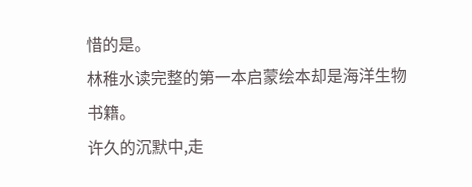惜的是。
林稚水读完整的第一本启蒙绘本却是海洋生物书籍。
许久的沉默中,走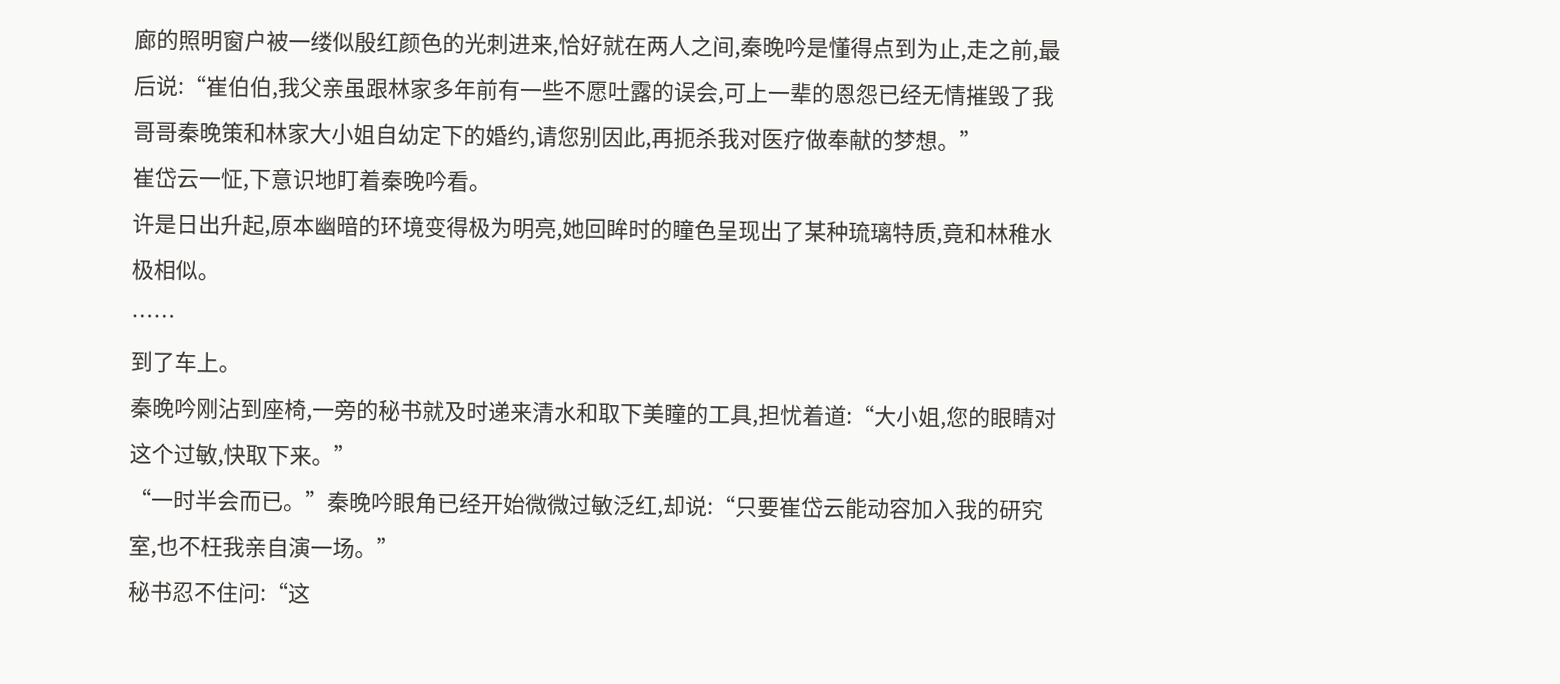廊的照明窗户被一缕似殷红颜色的光刺进来,恰好就在两人之间,秦晚吟是懂得点到为止,走之前,最后说:“崔伯伯,我父亲虽跟林家多年前有一些不愿吐露的误会,可上一辈的恩怨已经无情摧毁了我哥哥秦晚策和林家大小姐自幼定下的婚约,请您别因此,再扼杀我对医疗做奉献的梦想。”
崔岱云一怔,下意识地盯着秦晚吟看。
许是日出升起,原本幽暗的环境变得极为明亮,她回眸时的瞳色呈现出了某种琉璃特质,竟和林稚水极相似。
……
到了车上。
秦晚吟刚沾到座椅,一旁的秘书就及时递来清水和取下美瞳的工具,担忧着道:“大小姐,您的眼睛对这个过敏,快取下来。”
“一时半会而已。”秦晚吟眼角已经开始微微过敏泛红,却说:“只要崔岱云能动容加入我的研究室,也不枉我亲自演一场。”
秘书忍不住问:“这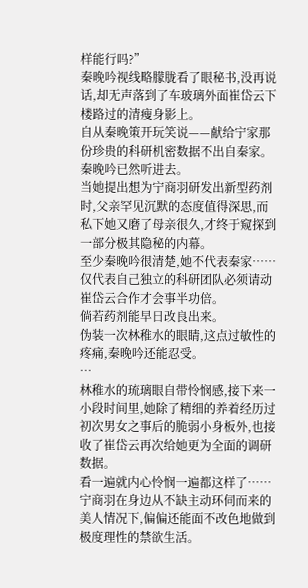样能行吗?”
秦晚吟视线略朦胧看了眼秘书,没再说话,却无声落到了车玻璃外面崔岱云下楼路过的清瘦身影上。
自从秦晚策开玩笑说——献给宁家那份珍贵的科研机密数据不出自秦家。
秦晚吟已然听进去。
当她提出想为宁商羽研发出新型药剂时,父亲罕见沉默的态度值得深思,而私下她又磨了母亲很久,才终于窥探到一部分极其隐秘的内幕。
至少秦晚吟很清楚,她不代表秦家……仅代表自己独立的科研团队必须请动崔岱云合作才会事半功倍。
倘若药剂能早日改良出来。
伪装一次林稚水的眼睛,这点过敏性的疼痛,秦晚吟还能忍受。
…
林稚水的琉璃眼自带怜悯感,接下来一小段时间里,她除了精细的养着经历过初次男女之事后的脆弱小身板外,也接收了崔岱云再次给她更为全面的调研数据。
看一遍就内心怜悯一遍都这样了……宁商羽在身边从不缺主动环伺而来的美人情况下,偏偏还能面不改色地做到极度理性的禁欲生活。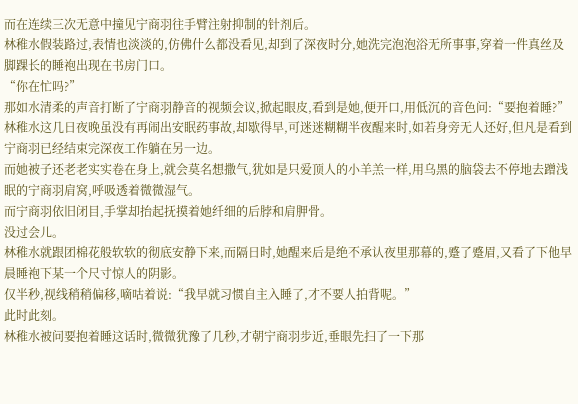而在连续三次无意中撞见宁商羽往手臂注射抑制的针剂后。
林稚水假装路过,表情也淡淡的,仿佛什么都没看见,却到了深夜时分,她洗完泡泡浴无所事事,穿着一件真丝及脚踝长的睡袍出现在书房门口。
“你在忙吗?”
那如水清柔的声音打断了宁商羽静音的视频会议,掀起眼皮,看到是她,便开口,用低沉的音色问:“要抱着睡?”
林稚水这几日夜晚虽没有再闹出安眠药事故,却歇得早,可迷迷糊糊半夜醒来时,如若身旁无人还好,但凡是看到宁商羽已经结束完深夜工作躺在另一边。
而她被子还老老实实卷在身上,就会莫名想撒气,犹如是只爱顶人的小羊羔一样,用乌黑的脑袋去不停地去蹭浅眠的宁商羽肩窝,呼吸透着微微湿气。
而宁商羽依旧闭目,手掌却抬起抚摸着她纤细的后脖和肩胛骨。
没过会儿。
林稚水就跟团棉花般软软的彻底安静下来,而隔日时,她醒来后是绝不承认夜里那幕的,蹙了蹙眉,又看了下他早晨睡袍下某一个尺寸惊人的阴影。
仅半秒,视线稍稍偏移,嘀咕着说:“我早就习惯自主入睡了,才不要人拍背呢。”
此时此刻。
林稚水被问要抱着睡这话时,微微犹豫了几秒,才朝宁商羽步近,垂眼先扫了一下那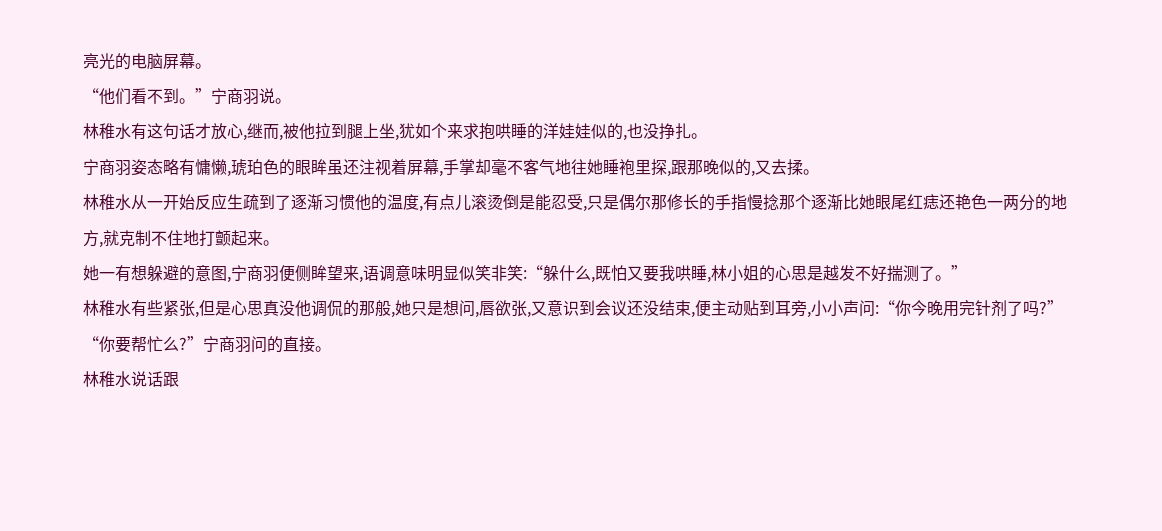亮光的电脑屏幕。
“他们看不到。”宁商羽说。
林稚水有这句话才放心,继而,被他拉到腿上坐,犹如个来求抱哄睡的洋娃娃似的,也没挣扎。
宁商羽姿态略有慵懒,琥珀色的眼眸虽还注视着屏幕,手掌却毫不客气地往她睡袍里探,跟那晚似的,又去揉。
林稚水从一开始反应生疏到了逐渐习惯他的温度,有点儿滚烫倒是能忍受,只是偶尔那修长的手指慢捻那个逐渐比她眼尾红痣还艳色一两分的地方,就克制不住地打颤起来。
她一有想躲避的意图,宁商羽便侧眸望来,语调意味明显似笑非笑:“躲什么,既怕又要我哄睡,林小姐的心思是越发不好揣测了。”
林稚水有些紧张,但是心思真没他调侃的那般,她只是想问,唇欲张,又意识到会议还没结束,便主动贴到耳旁,小小声问:“你今晚用完针剂了吗?”
“你要帮忙么?”宁商羽问的直接。
林稚水说话跟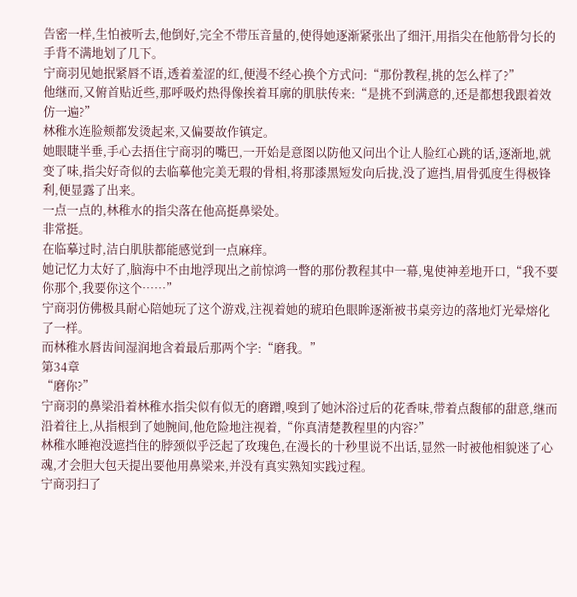告密一样,生怕被听去,他倒好,完全不带压音量的,使得她逐渐紧张出了细汗,用指尖在他筋骨匀长的手背不满地划了几下。
宁商羽见她抿紧唇不语,透着羞涩的红,便漫不经心换个方式问:“那份教程,挑的怎么样了?”
他继而,又俯首贴近些,那呼吸灼热得像挨着耳廓的肌肤传来:“是挑不到满意的,还是都想我跟着效仿一遍?”
林稚水连脸颊都发烫起来,又偏要故作镇定。
她眼睫半垂,手心去捂住宁商羽的嘴巴,一开始是意图以防他又问出个让人脸红心跳的话,逐渐地,就变了味,指尖好奇似的去临摹他完美无瑕的骨相,将那漆黑短发向后拢,没了遮挡,眉骨弧度生得极锋利,便显露了出来。
一点一点的,林稚水的指尖落在他高挺鼻梁处。
非常挺。
在临摹过时,洁白肌肤都能感觉到一点麻痒。
她记忆力太好了,脑海中不由地浮现出之前惊鸿一瞥的那份教程其中一幕,鬼使神差地开口,“我不要你那个,我要你这个……”
宁商羽仿佛极具耐心陪她玩了这个游戏,注视着她的琥珀色眼眸逐渐被书桌旁边的落地灯光晕熔化了一样。
而林稚水唇齿间湿润地含着最后那两个字:“磨我。”
第34章
“磨你?”
宁商羽的鼻梁沿着林稚水指尖似有似无的磨蹭,嗅到了她沐浴过后的花香味,带着点馥郁的甜意,继而沿着往上,从指根到了她腕间,他危险地注视着,“你真清楚教程里的内容?”
林稚水睡袍没遮挡住的脖颈似乎泛起了玫瑰色,在漫长的十秒里说不出话,显然一时被他相貌迷了心魂,才会胆大包天提出要他用鼻梁来,并没有真实熟知实践过程。
宁商羽扫了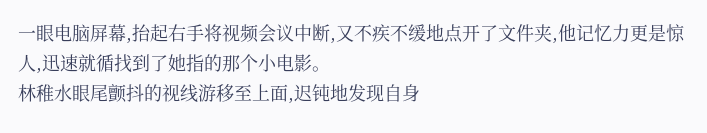一眼电脑屏幕,抬起右手将视频会议中断,又不疾不缓地点开了文件夹,他记忆力更是惊人,迅速就循找到了她指的那个小电影。
林稚水眼尾颤抖的视线游移至上面,迟钝地发现自身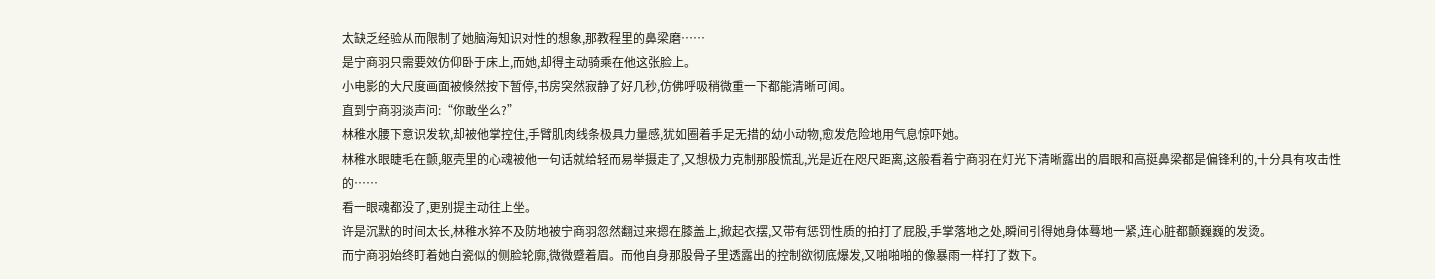太缺乏经验从而限制了她脑海知识对性的想象,那教程里的鼻梁磨……
是宁商羽只需要效仿仰卧于床上,而她,却得主动骑乘在他这张脸上。
小电影的大尺度画面被倏然按下暂停,书房突然寂静了好几秒,仿佛呼吸稍微重一下都能清晰可闻。
直到宁商羽淡声问:“你敢坐么?”
林稚水腰下意识发软,却被他掌控住,手臂肌肉线条极具力量感,犹如圈着手足无措的幼小动物,愈发危险地用气息惊吓她。
林稚水眼睫毛在颤,躯壳里的心魂被他一句话就给轻而易举摄走了,又想极力克制那股慌乱,光是近在咫尺距离,这般看着宁商羽在灯光下清晰露出的眉眼和高挺鼻梁都是偏锋利的,十分具有攻击性的……
看一眼魂都没了,更别提主动往上坐。
许是沉默的时间太长,林稚水猝不及防地被宁商羽忽然翻过来摁在膝盖上,掀起衣摆,又带有惩罚性质的拍打了屁股,手掌落地之处,瞬间引得她身体蓦地一紧,连心脏都颤巍巍的发烫。
而宁商羽始终盯着她白瓷似的侧脸轮廓,微微蹙着眉。而他自身那股骨子里透露出的控制欲彻底爆发,又啪啪啪的像暴雨一样打了数下。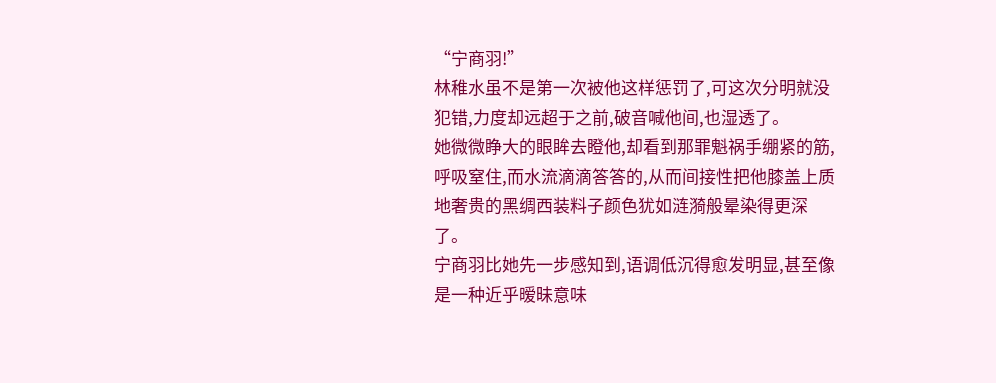“宁商羽!”
林稚水虽不是第一次被他这样惩罚了,可这次分明就没犯错,力度却远超于之前,破音喊他间,也湿透了。
她微微睁大的眼眸去瞪他,却看到那罪魁祸手绷紧的筋,呼吸窒住,而水流滴滴答答的,从而间接性把他膝盖上质地奢贵的黑绸西装料子颜色犹如涟漪般晕染得更深了。
宁商羽比她先一步感知到,语调低沉得愈发明显,甚至像是一种近乎暧昧意味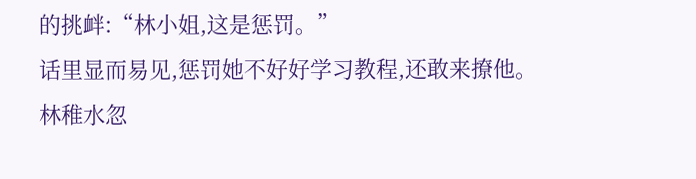的挑衅:“林小姐,这是惩罚。”
话里显而易见,惩罚她不好好学习教程,还敢来撩他。
林稚水忽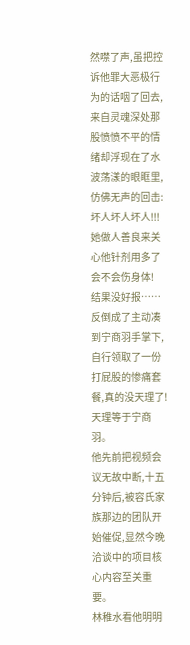然噤了声,虽把控诉他罪大恶极行为的话咽了回去,来自灵魂深处那股愤愤不平的情绪却浮现在了水波荡漾的眼眶里,仿佛无声的回击:
坏人坏人坏人!!!
她做人善良来关心他针剂用多了会不会伤身体!
结果没好报……反倒成了主动凑到宁商羽手掌下,自行领取了一份打屁股的惨痛套餐,真的没天理了!
天理等于宁商羽。
他先前把视频会议无故中断,十五分钟后,被容氏家族那边的团队开始催促,显然今晚洽谈中的项目核心内容至关重要。
林稚水看他明明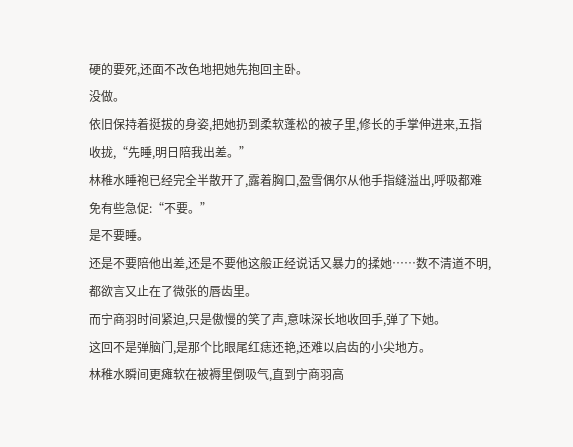硬的要死,还面不改色地把她先抱回主卧。
没做。
依旧保持着挺拔的身姿,把她扔到柔软蓬松的被子里,修长的手掌伸进来,五指收拢,“先睡,明日陪我出差。”
林稚水睡袍已经完全半散开了,露着胸口,盈雪偶尔从他手指缝溢出,呼吸都难免有些急促:“不要。”
是不要睡。
还是不要陪他出差,还是不要他这般正经说话又暴力的揉她……数不清道不明,都欲言又止在了微张的唇齿里。
而宁商羽时间紧迫,只是傲慢的笑了声,意味深长地收回手,弹了下她。
这回不是弹脑门,是那个比眼尾红痣还艳,还难以启齿的小尖地方。
林稚水瞬间更瘫软在被褥里倒吸气,直到宁商羽高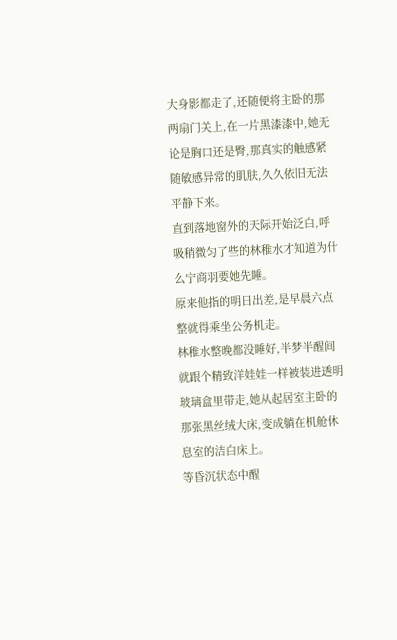大身影都走了,还随便将主卧的那两扇门关上,在一片黑漆漆中,她无论是胸口还是臀,那真实的触感紧随敏感异常的肌肤,久久依旧无法平静下来。
直到落地窗外的天际开始泛白,呼吸稍微匀了些的林稚水才知道为什么宁商羽要她先睡。
原来他指的明日出差,是早晨六点整就得乘坐公务机走。
林稚水整晚都没睡好,半梦半醒间就跟个精致洋娃娃一样被装进透明玻璃盒里带走,她从起居室主卧的那张黑丝绒大床,变成躺在机舱休息室的洁白床上。
等昏沉状态中醒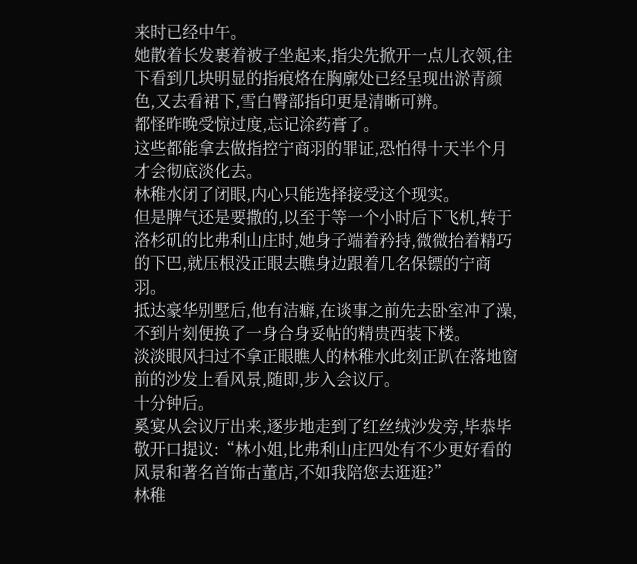来时已经中午。
她散着长发裹着被子坐起来,指尖先掀开一点儿衣领,往下看到几块明显的指痕烙在胸廓处已经呈现出淤青颜色,又去看裙下,雪白臀部指印更是清晰可辨。
都怪昨晚受惊过度,忘记涂药膏了。
这些都能拿去做指控宁商羽的罪证,恐怕得十天半个月才会彻底淡化去。
林稚水闭了闭眼,内心只能选择接受这个现实。
但是脾气还是要撒的,以至于等一个小时后下飞机,转于洛杉矶的比弗利山庄时,她身子端着矜持,微微抬着精巧的下巴,就压根没正眼去瞧身边跟着几名保镖的宁商羽。
抵达豪华别墅后,他有洁癖,在谈事之前先去卧室冲了澡,不到片刻便换了一身合身妥帖的精贵西装下楼。
淡淡眼风扫过不拿正眼瞧人的林稚水此刻正趴在落地窗前的沙发上看风景,随即,步入会议厅。
十分钟后。
奚宴从会议厅出来,逐步地走到了红丝绒沙发旁,毕恭毕敬开口提议:“林小姐,比弗利山庄四处有不少更好看的风景和著名首饰古董店,不如我陪您去逛逛?”
林稚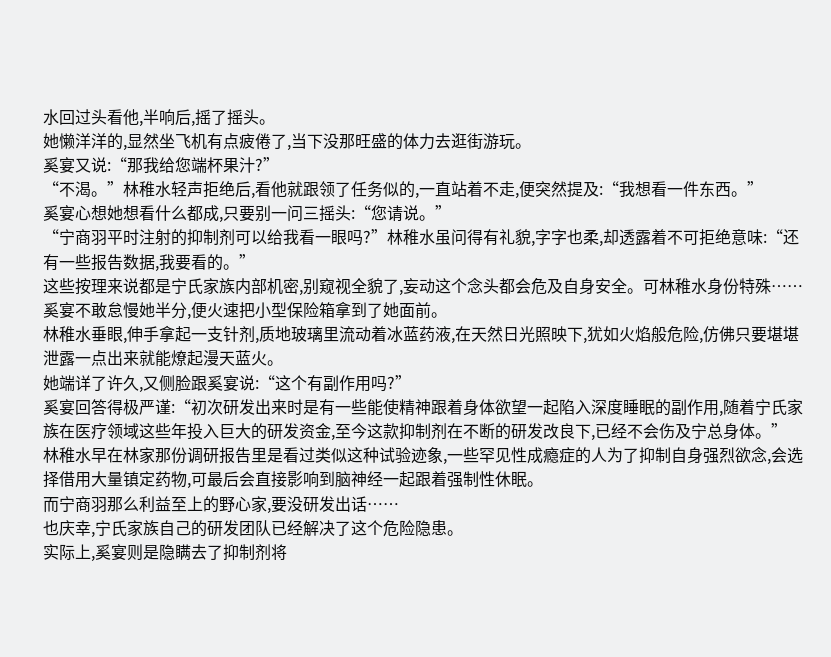水回过头看他,半响后,摇了摇头。
她懒洋洋的,显然坐飞机有点疲倦了,当下没那旺盛的体力去逛街游玩。
奚宴又说:“那我给您端杯果汁?”
“不渴。”林稚水轻声拒绝后,看他就跟领了任务似的,一直站着不走,便突然提及:“我想看一件东西。”
奚宴心想她想看什么都成,只要别一问三摇头:“您请说。”
“宁商羽平时注射的抑制剂可以给我看一眼吗?”林稚水虽问得有礼貌,字字也柔,却透露着不可拒绝意味:“还有一些报告数据,我要看的。”
这些按理来说都是宁氏家族内部机密,别窥视全貌了,妄动这个念头都会危及自身安全。可林稚水身份特殊……奚宴不敢怠慢她半分,便火速把小型保险箱拿到了她面前。
林稚水垂眼,伸手拿起一支针剂,质地玻璃里流动着冰蓝药液,在天然日光照映下,犹如火焰般危险,仿佛只要堪堪泄露一点出来就能燎起漫天蓝火。
她端详了许久,又侧脸跟奚宴说:“这个有副作用吗?”
奚宴回答得极严谨:“初次研发出来时是有一些能使精神跟着身体欲望一起陷入深度睡眠的副作用,随着宁氏家族在医疗领域这些年投入巨大的研发资金,至今这款抑制剂在不断的研发改良下,已经不会伤及宁总身体。”
林稚水早在林家那份调研报告里是看过类似这种试验迹象,一些罕见性成瘾症的人为了抑制自身强烈欲念,会选择借用大量镇定药物,可最后会直接影响到脑神经一起跟着强制性休眠。
而宁商羽那么利益至上的野心家,要没研发出话……
也庆幸,宁氏家族自己的研发团队已经解决了这个危险隐患。
实际上,奚宴则是隐瞒去了抑制剂将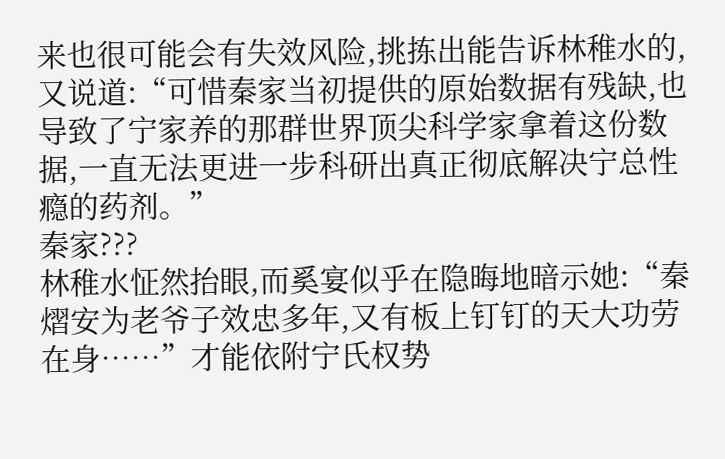来也很可能会有失效风险,挑拣出能告诉林稚水的,又说道:“可惜秦家当初提供的原始数据有残缺,也导致了宁家养的那群世界顶尖科学家拿着这份数据,一直无法更进一步科研出真正彻底解决宁总性瘾的药剂。”
秦家???
林稚水怔然抬眼,而奚宴似乎在隐晦地暗示她:“秦熠安为老爷子效忠多年,又有板上钉钉的天大功劳在身……”才能依附宁氏权势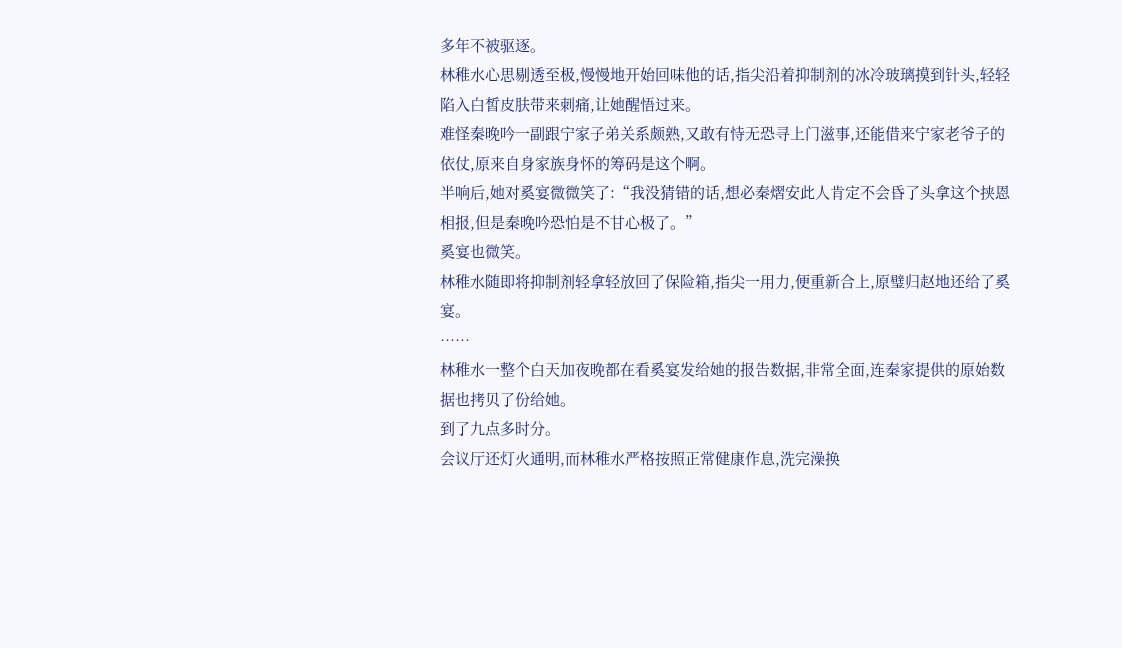多年不被驱逐。
林稚水心思剔透至极,慢慢地开始回味他的话,指尖沿着抑制剂的冰冷玻璃摸到针头,轻轻陷入白皙皮肤带来刺痛,让她醒悟过来。
难怪秦晚吟一副跟宁家子弟关系颇熟,又敢有恃无恐寻上门滋事,还能借来宁家老爷子的依仗,原来自身家族身怀的筹码是这个啊。
半响后,她对奚宴微微笑了:“我没猜错的话,想必秦熠安此人肯定不会昏了头拿这个挟恩相报,但是秦晚吟恐怕是不甘心极了。”
奚宴也微笑。
林稚水随即将抑制剂轻拿轻放回了保险箱,指尖一用力,便重新合上,原璧归赵地还给了奚宴。
……
林稚水一整个白天加夜晚都在看奚宴发给她的报告数据,非常全面,连秦家提供的原始数据也拷贝了份给她。
到了九点多时分。
会议厅还灯火通明,而林稚水严格按照正常健康作息,洗完澡换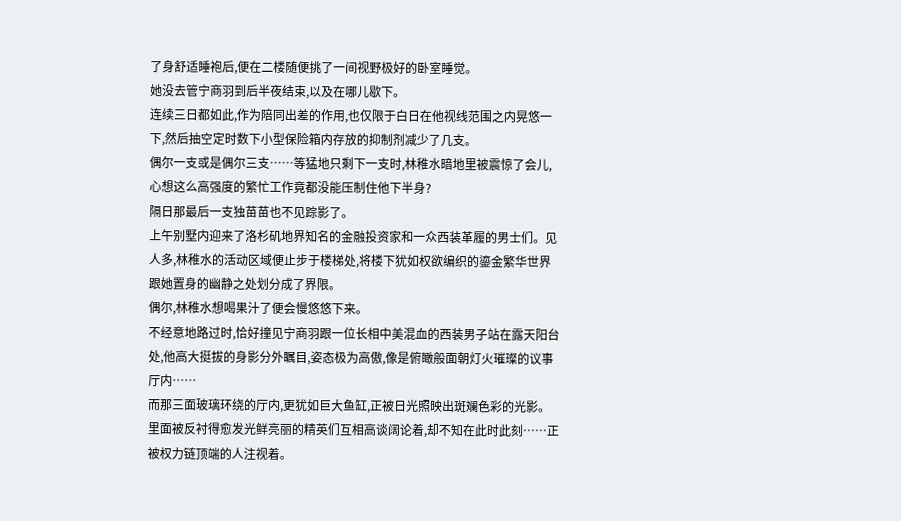了身舒适睡袍后,便在二楼随便挑了一间视野极好的卧室睡觉。
她没去管宁商羽到后半夜结束,以及在哪儿歇下。
连续三日都如此,作为陪同出差的作用,也仅限于白日在他视线范围之内晃悠一下,然后抽空定时数下小型保险箱内存放的抑制剂减少了几支。
偶尔一支或是偶尔三支……等猛地只剩下一支时,林稚水暗地里被震惊了会儿,心想这么高强度的繁忙工作竟都没能压制住他下半身?
隔日那最后一支独苗苗也不见踪影了。
上午别墅内迎来了洛杉矶地界知名的金融投资家和一众西装革履的男士们。见人多,林稚水的活动区域便止步于楼梯处,将楼下犹如权欲编织的鎏金繁华世界跟她置身的幽静之处划分成了界限。
偶尔,林稚水想喝果汁了便会慢悠悠下来。
不经意地路过时,恰好撞见宁商羽跟一位长相中美混血的西装男子站在露天阳台处,他高大挺拔的身影分外瞩目,姿态极为高傲,像是俯瞰般面朝灯火璀璨的议事厅内……
而那三面玻璃环绕的厅内,更犹如巨大鱼缸,正被日光照映出斑斓色彩的光影。
里面被反衬得愈发光鲜亮丽的精英们互相高谈阔论着,却不知在此时此刻……正被权力链顶端的人注视着。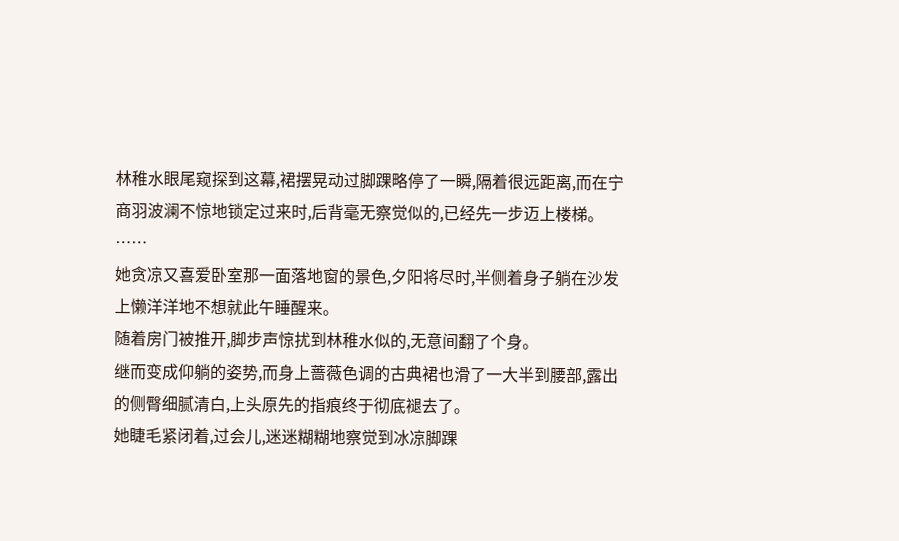林稚水眼尾窥探到这幕,裙摆晃动过脚踝略停了一瞬,隔着很远距离,而在宁商羽波澜不惊地锁定过来时,后背毫无察觉似的,已经先一步迈上楼梯。
……
她贪凉又喜爱卧室那一面落地窗的景色,夕阳将尽时,半侧着身子躺在沙发上懒洋洋地不想就此午睡醒来。
随着房门被推开,脚步声惊扰到林稚水似的,无意间翻了个身。
继而变成仰躺的姿势,而身上蔷薇色调的古典裙也滑了一大半到腰部,露出的侧臀细腻清白,上头原先的指痕终于彻底褪去了。
她睫毛紧闭着,过会儿,迷迷糊糊地察觉到冰凉脚踝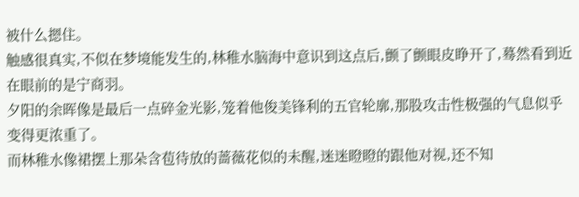被什么摁住。
触感很真实,不似在梦境能发生的,林稚水脑海中意识到这点后,颤了颤眼皮睁开了,蓦然看到近在眼前的是宁商羽。
夕阳的余晖像是最后一点碎金光影,笼着他俊美锋利的五官轮廓,那股攻击性极强的气息似乎变得更浓重了。
而林稚水像裙摆上那朵含苞待放的蔷薇花似的未醒,迷迷瞪瞪的跟他对视,还不知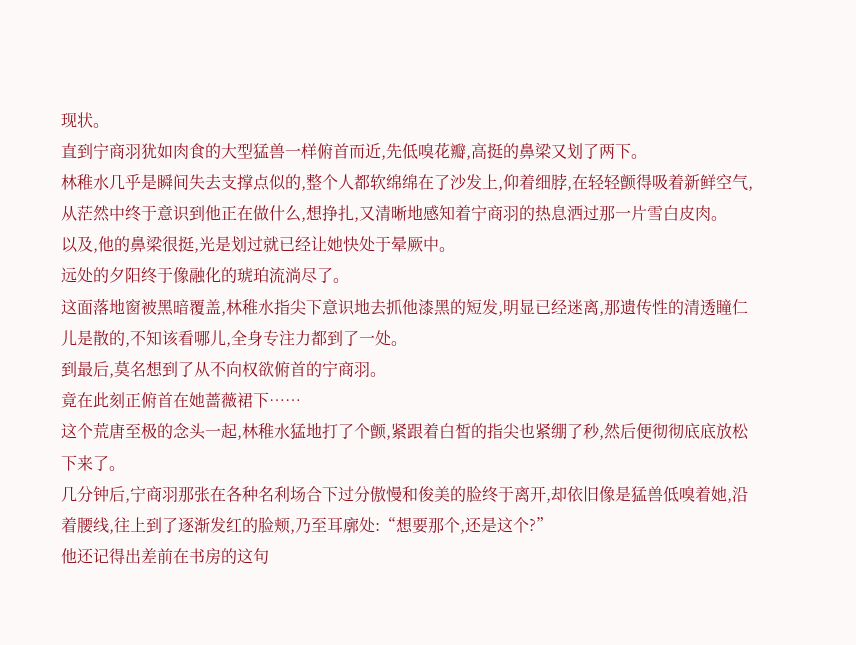现状。
直到宁商羽犹如肉食的大型猛兽一样俯首而近,先低嗅花瓣,高挺的鼻梁又划了两下。
林稚水几乎是瞬间失去支撑点似的,整个人都软绵绵在了沙发上,仰着细脖,在轻轻颤得吸着新鲜空气,从茫然中终于意识到他正在做什么,想挣扎,又清晰地感知着宁商羽的热息洒过那一片雪白皮肉。
以及,他的鼻梁很挺,光是划过就已经让她快处于晕厥中。
远处的夕阳终于像融化的琥珀流淌尽了。
这面落地窗被黑暗覆盖,林稚水指尖下意识地去抓他漆黑的短发,明显已经迷离,那遗传性的清透瞳仁儿是散的,不知该看哪儿,全身专注力都到了一处。
到最后,莫名想到了从不向权欲俯首的宁商羽。
竟在此刻正俯首在她蔷薇裙下……
这个荒唐至极的念头一起,林稚水猛地打了个颤,紧跟着白皙的指尖也紧绷了秒,然后便彻彻底底放松下来了。
几分钟后,宁商羽那张在各种名利场合下过分傲慢和俊美的脸终于离开,却依旧像是猛兽低嗅着她,沿着腰线,往上到了逐渐发红的脸颊,乃至耳廓处:“想要那个,还是这个?”
他还记得出差前在书房的这句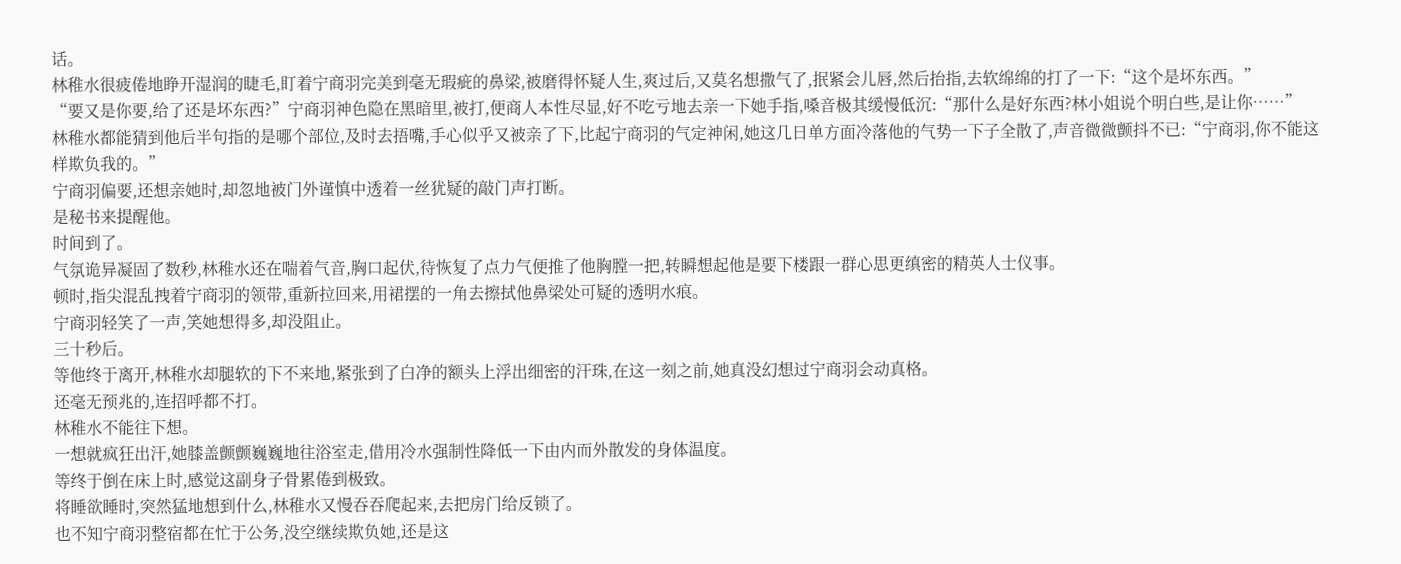话。
林稚水很疲倦地睁开湿润的睫毛,盯着宁商羽完美到毫无瑕疵的鼻梁,被磨得怀疑人生,爽过后,又莫名想撒气了,抿紧会儿唇,然后抬指,去软绵绵的打了一下:“这个是坏东西。”
“要又是你要,给了还是坏东西?”宁商羽神色隐在黑暗里,被打,便商人本性尽显,好不吃亏地去亲一下她手指,嗓音极其缓慢低沉:“那什么是好东西?林小姐说个明白些,是让你……”
林稚水都能猜到他后半句指的是哪个部位,及时去捂嘴,手心似乎又被亲了下,比起宁商羽的气定神闲,她这几日单方面冷落他的气势一下子全散了,声音微微颤抖不已:“宁商羽,你不能这样欺负我的。”
宁商羽偏要,还想亲她时,却忽地被门外谨慎中透着一丝犹疑的敲门声打断。
是秘书来提醒他。
时间到了。
气氛诡异凝固了数秒,林稚水还在喘着气音,胸口起伏,待恢复了点力气便推了他胸膛一把,转瞬想起他是要下楼跟一群心思更缜密的精英人士仪事。
顿时,指尖混乱拽着宁商羽的领带,重新拉回来,用裙摆的一角去擦拭他鼻梁处可疑的透明水痕。
宁商羽轻笑了一声,笑她想得多,却没阻止。
三十秒后。
等他终于离开,林稚水却腿软的下不来地,紧张到了白净的额头上浮出细密的汗珠,在这一刻之前,她真没幻想过宁商羽会动真格。
还毫无预兆的,连招呼都不打。
林稚水不能往下想。
一想就疯狂出汗,她膝盖颤颤巍巍地往浴室走,借用冷水强制性降低一下由内而外散发的身体温度。
等终于倒在床上时,感觉这副身子骨累倦到极致。
将睡欲睡时,突然猛地想到什么,林稚水又慢吞吞爬起来,去把房门给反锁了。
也不知宁商羽整宿都在忙于公务,没空继续欺负她,还是这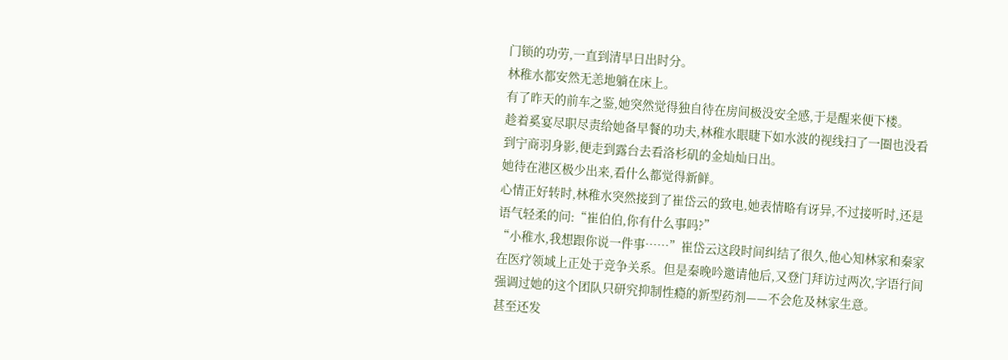门锁的功劳,一直到清早日出时分。
林稚水都安然无恙地躺在床上。
有了昨天的前车之鉴,她突然觉得独自待在房间极没安全感,于是醒来便下楼。
趁着奚宴尽职尽责给她备早餐的功夫,林稚水眼睫下如水波的视线扫了一圈也没看到宁商羽身影,便走到露台去看洛杉矶的金灿灿日出。
她待在港区极少出来,看什么都觉得新鲜。
心情正好转时,林稚水突然接到了崔岱云的致电,她表情略有讶异,不过接听时,还是语气轻柔的问:“崔伯伯,你有什么事吗?”
“小稚水,我想跟你说一件事……”崔岱云这段时间纠结了很久,他心知林家和秦家在医疗领域上正处于竞争关系。但是秦晚吟邀请他后,又登门拜访过两次,字语行间强调过她的这个团队只研究抑制性瘾的新型药剂——不会危及林家生意。
甚至还发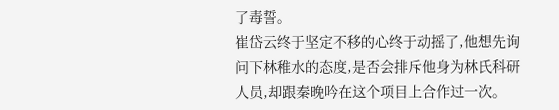了毒誓。
崔岱云终于坚定不移的心终于动摇了,他想先询问下林稚水的态度,是否会排斥他身为林氏科研人员,却跟秦晚吟在这个项目上合作过一次。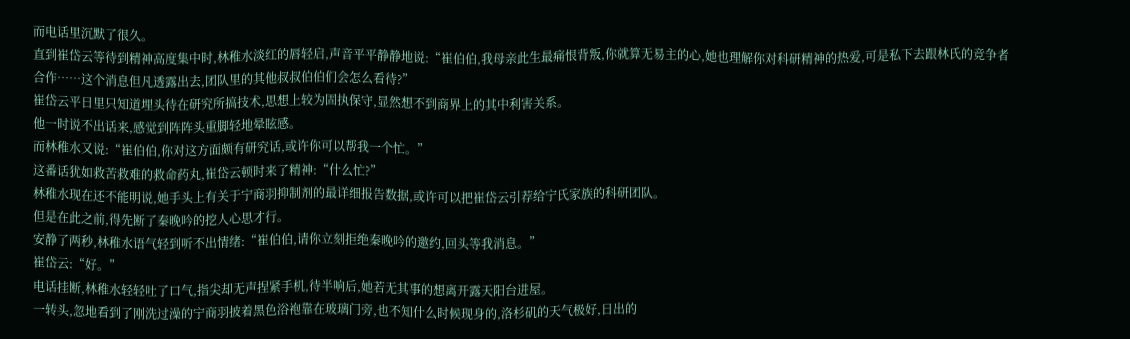而电话里沉默了很久。
直到崔岱云等待到精神高度集中时,林稚水淡红的唇轻启,声音平平静静地说:“崔伯伯,我母亲此生最痛恨背叛,你就算无易主的心,她也理解你对科研精神的热爱,可是私下去跟林氏的竞争者合作……这个消息但凡透露出去,团队里的其他叔叔伯伯们会怎么看待?”
崔岱云平日里只知道埋头待在研究所搞技术,思想上较为固执保守,显然想不到商界上的其中利害关系。
他一时说不出话来,感觉到阵阵头重脚轻地晕眩感。
而林稚水又说:“崔伯伯,你对这方面颇有研究话,或许你可以帮我一个忙。”
这番话犹如救苦救难的救命药丸,崔岱云顿时来了精神:“什么忙?”
林稚水现在还不能明说,她手头上有关于宁商羽抑制剂的最详细报告数据,或许可以把崔岱云引荐给宁氏家族的科研团队。
但是在此之前,得先断了秦晚吟的挖人心思才行。
安静了两秒,林稚水语气轻到听不出情绪:“崔伯伯,请你立刻拒绝秦晚吟的邀约,回头等我消息。”
崔岱云:“好。”
电话挂断,林稚水轻轻吐了口气,指尖却无声捏紧手机,待半响后,她若无其事的想离开露天阳台进屋。
一转头,忽地看到了刚洗过澡的宁商羽披着黑色浴袍靠在玻璃门旁,也不知什么时候现身的,洛杉矶的天气极好,日出的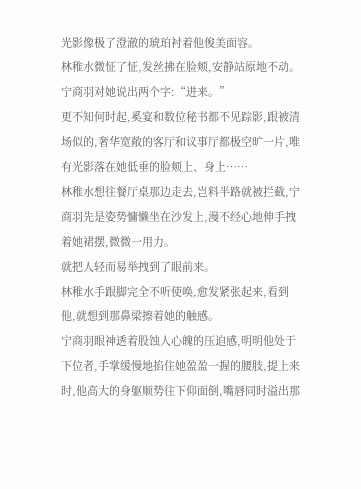光影像极了澄澈的琥珀衬着他俊美面容。
林稚水微怔了怔,发丝拂在脸颊,安静站原地不动。
宁商羽对她说出两个字:“进来。”
更不知何时起,奚宴和数位秘书都不见踪影,跟被清场似的,奢华宽敞的客厅和议事厅都极空旷一片,唯有光影落在她低垂的脸颊上、身上……
林稚水想往餐厅桌那边走去,岂料半路就被拦截,宁商羽先是姿势慵懒坐在沙发上,漫不经心地伸手拽着她裙摆,微微一用力。
就把人轻而易举拽到了眼前来。
林稚水手跟脚完全不听使唤,愈发紧张起来,看到他,就想到那鼻梁擦着她的触感。
宁商羽眼神透着股蚀人心魄的压迫感,明明他处于下位者,手掌缓慢地掐住她盈盈一握的腰肢,提上来时,他高大的身躯顺势往下仰面倒,嘴唇同时溢出那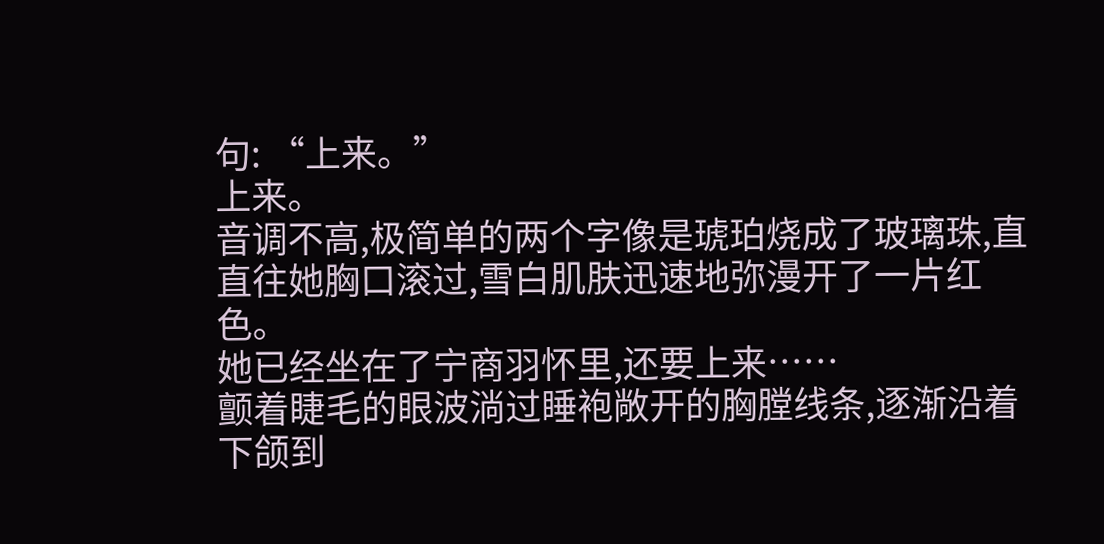句: “上来。”
上来。
音调不高,极简单的两个字像是琥珀烧成了玻璃珠,直直往她胸口滚过,雪白肌肤迅速地弥漫开了一片红色。
她已经坐在了宁商羽怀里,还要上来……
颤着睫毛的眼波淌过睡袍敞开的胸膛线条,逐渐沿着下颌到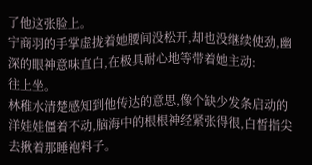了他这张脸上。
宁商羽的手掌虚拢着她腰间没松开,却也没继续使劲,幽深的眼神意味直白,在极具耐心地等带着她主动:
往上坐。
林稚水清楚感知到他传达的意思,像个缺少发条启动的洋娃娃僵着不动,脑海中的根根神经紧张得很,白皙指尖去揪着那睡袍料子。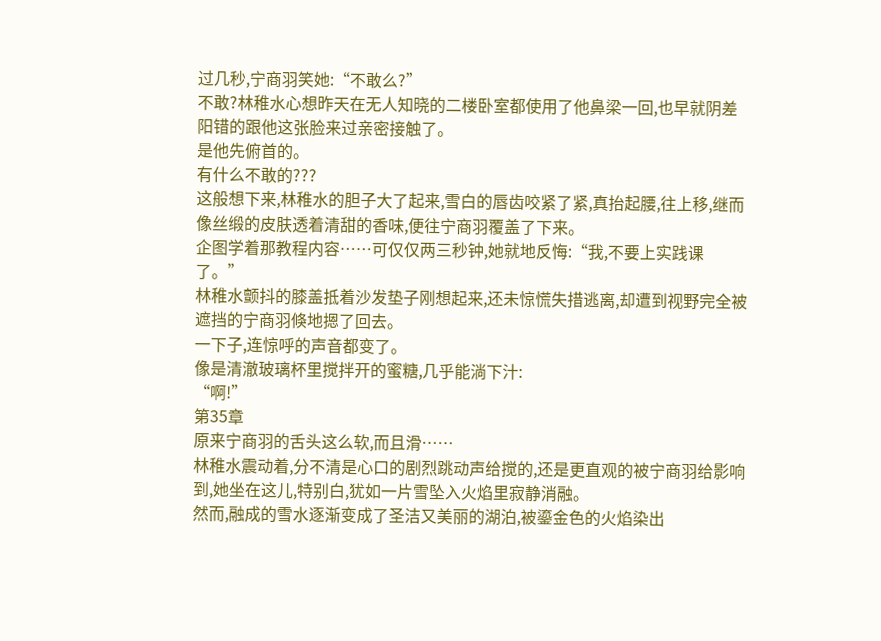过几秒,宁商羽笑她:“不敢么?”
不敢?林稚水心想昨天在无人知晓的二楼卧室都使用了他鼻梁一回,也早就阴差阳错的跟他这张脸来过亲密接触了。
是他先俯首的。
有什么不敢的???
这般想下来,林稚水的胆子大了起来,雪白的唇齿咬紧了紧,真抬起腰,往上移,继而像丝缎的皮肤透着清甜的香味,便往宁商羽覆盖了下来。
企图学着那教程内容……可仅仅两三秒钟,她就地反悔:“我,不要上实践课了。”
林稚水颤抖的膝盖抵着沙发垫子刚想起来,还未惊慌失措逃离,却遭到视野完全被遮挡的宁商羽倏地摁了回去。
一下子,连惊呼的声音都变了。
像是清澈玻璃杯里搅拌开的蜜糖,几乎能淌下汁:
“啊!”
第35章
原来宁商羽的舌头这么软,而且滑……
林稚水震动着,分不清是心口的剧烈跳动声给搅的,还是更直观的被宁商羽给影响到,她坐在这儿,特别白,犹如一片雪坠入火焰里寂静消融。
然而,融成的雪水逐渐变成了圣洁又美丽的湖泊,被鎏金色的火焰染出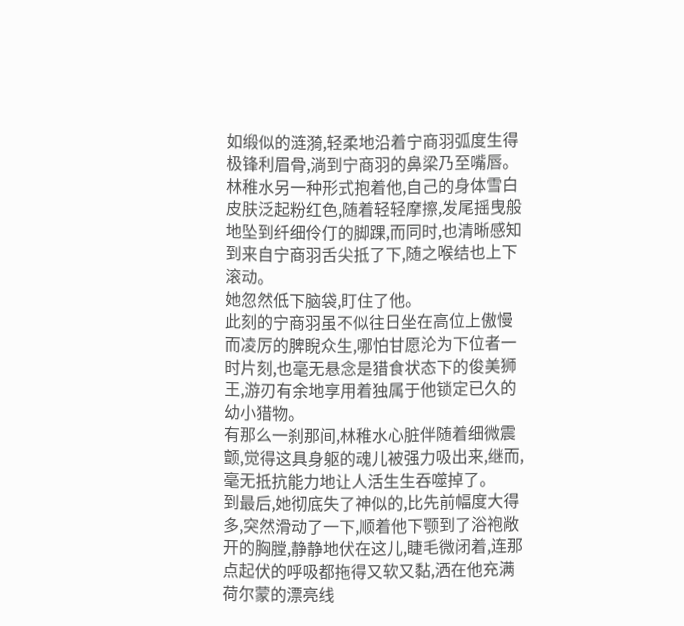如缎似的涟漪,轻柔地沿着宁商羽弧度生得极锋利眉骨,淌到宁商羽的鼻梁乃至嘴唇。
林稚水另一种形式抱着他,自己的身体雪白皮肤泛起粉红色,随着轻轻摩擦,发尾摇曳般地坠到纤细伶仃的脚踝,而同时,也清晰感知到来自宁商羽舌尖抵了下,随之喉结也上下滚动。
她忽然低下脑袋,盯住了他。
此刻的宁商羽虽不似往日坐在高位上傲慢而凌厉的脾睨众生,哪怕甘愿沦为下位者一时片刻,也毫无悬念是猎食状态下的俊美狮王,游刃有余地享用着独属于他锁定已久的幼小猎物。
有那么一刹那间,林稚水心脏伴随着细微震颤,觉得这具身躯的魂儿被强力吸出来,继而,毫无抵抗能力地让人活生生吞噬掉了。
到最后,她彻底失了神似的,比先前幅度大得多,突然滑动了一下,顺着他下颚到了浴袍敞开的胸膛,静静地伏在这儿,睫毛微闭着,连那点起伏的呼吸都拖得又软又黏,洒在他充满荷尔蒙的漂亮线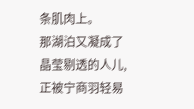条肌肉上。
那湖泊又凝成了晶莹剔透的人儿,正被宁商羽轻易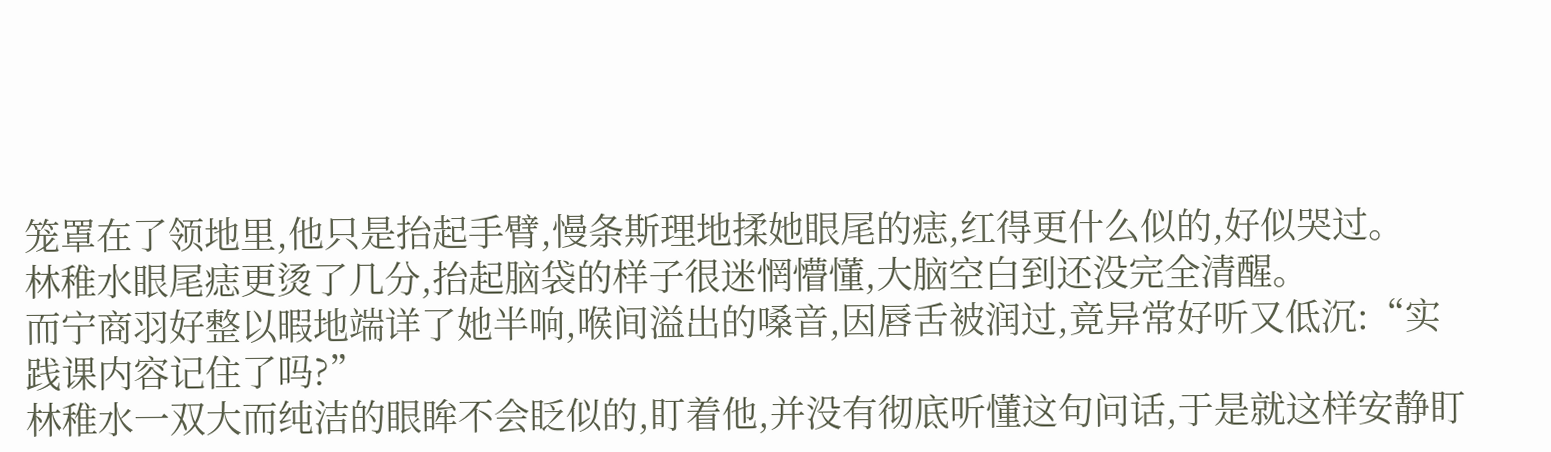笼罩在了领地里,他只是抬起手臂,慢条斯理地揉她眼尾的痣,红得更什么似的,好似哭过。
林稚水眼尾痣更烫了几分,抬起脑袋的样子很迷惘懵懂,大脑空白到还没完全清醒。
而宁商羽好整以暇地端详了她半响,喉间溢出的嗓音,因唇舌被润过,竟异常好听又低沉:“实践课内容记住了吗?”
林稚水一双大而纯洁的眼眸不会眨似的,盯着他,并没有彻底听懂这句问话,于是就这样安静盯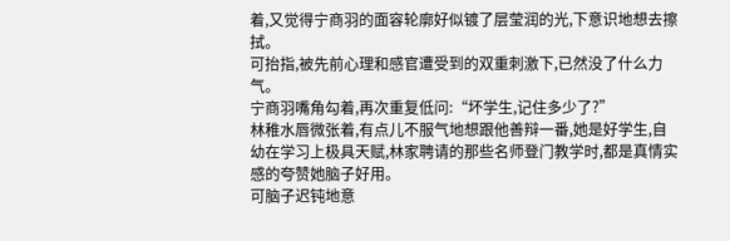着,又觉得宁商羽的面容轮廓好似镀了层莹润的光,下意识地想去擦拭。
可抬指,被先前心理和感官遭受到的双重刺激下,已然没了什么力气。
宁商羽嘴角勾着,再次重复低问:“坏学生,记住多少了?”
林稚水唇微张着,有点儿不服气地想跟他善辩一番,她是好学生,自幼在学习上极具天赋,林家聘请的那些名师登门教学时,都是真情实感的夸赞她脑子好用。
可脑子迟钝地意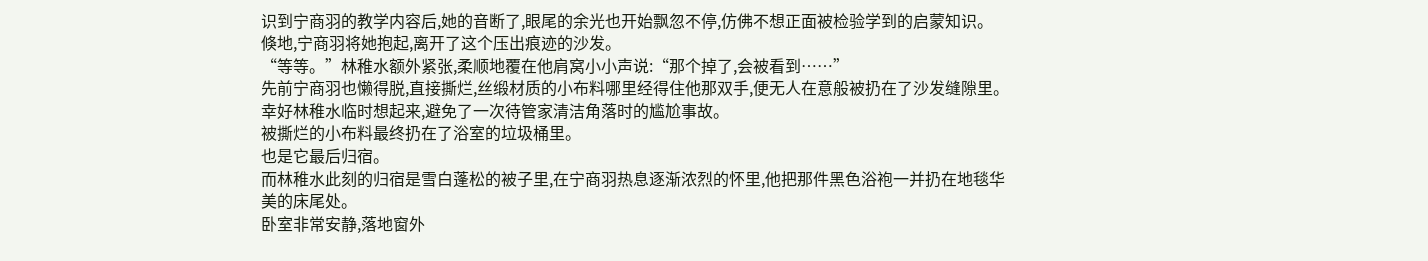识到宁商羽的教学内容后,她的音断了,眼尾的余光也开始飘忽不停,仿佛不想正面被检验学到的启蒙知识。
倏地,宁商羽将她抱起,离开了这个压出痕迹的沙发。
“等等。”林稚水额外紧张,柔顺地覆在他肩窝小小声说:“那个掉了,会被看到……”
先前宁商羽也懒得脱,直接撕烂,丝缎材质的小布料哪里经得住他那双手,便无人在意般被扔在了沙发缝隙里。
幸好林稚水临时想起来,避免了一次待管家清洁角落时的尴尬事故。
被撕烂的小布料最终扔在了浴室的垃圾桶里。
也是它最后归宿。
而林稚水此刻的归宿是雪白蓬松的被子里,在宁商羽热息逐渐浓烈的怀里,他把那件黑色浴袍一并扔在地毯华美的床尾处。
卧室非常安静,落地窗外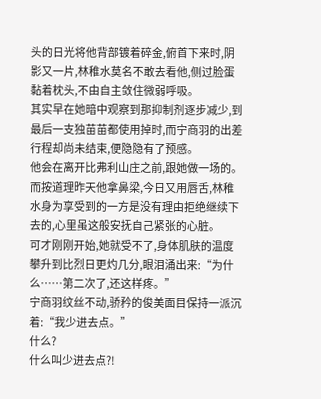头的日光将他背部镀着碎金,俯首下来时,阴影又一片,林稚水莫名不敢去看他,侧过脸蛋黏着枕头,不由自主敛住微弱呼吸。
其实早在她暗中观察到那抑制剂逐步减少,到最后一支独苗苗都使用掉时,而宁商羽的出差行程却尚未结束,便隐隐有了预感。
他会在离开比弗利山庄之前,跟她做一场的。
而按道理昨天他拿鼻梁,今日又用唇舌,林稚水身为享受到的一方是没有理由拒绝继续下去的,心里虽这般安抚自己紧张的心脏。
可才刚刚开始,她就受不了,身体肌肤的温度攀升到比烈日更灼几分,眼泪涌出来:“为什么……第二次了,还这样疼。”
宁商羽纹丝不动,骄矜的俊美面目保持一派沉着:“我少进去点。”
什么?
什么叫少进去点?!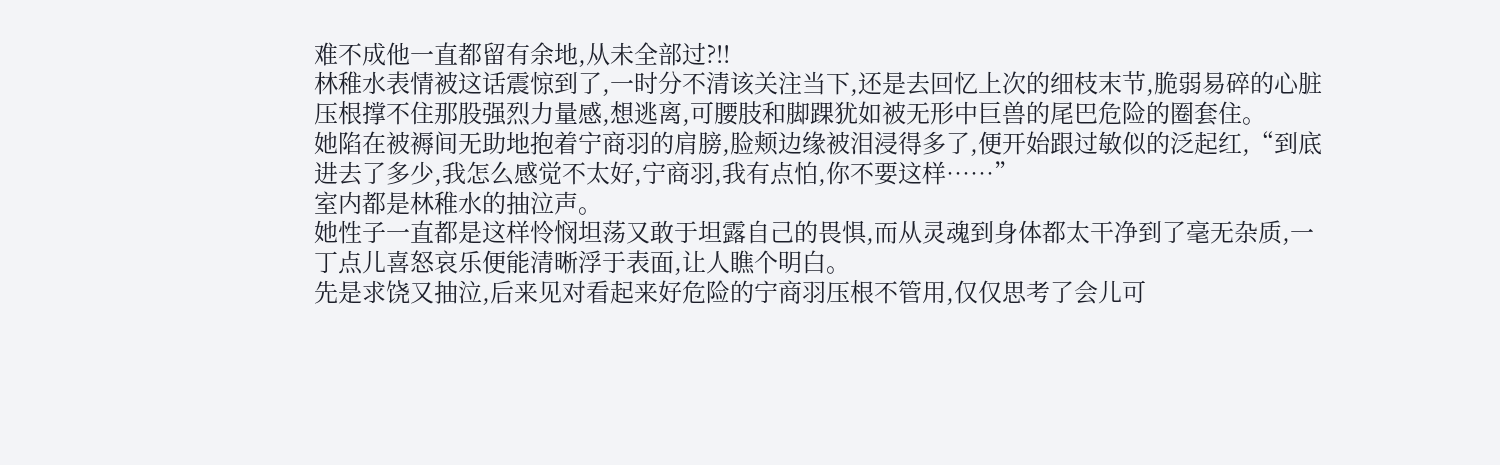难不成他一直都留有余地,从未全部过?!!
林稚水表情被这话震惊到了,一时分不清该关注当下,还是去回忆上次的细枝末节,脆弱易碎的心脏压根撑不住那股强烈力量感,想逃离,可腰肢和脚踝犹如被无形中巨兽的尾巴危险的圈套住。
她陷在被褥间无助地抱着宁商羽的肩膀,脸颊边缘被泪浸得多了,便开始跟过敏似的泛起红,“到底进去了多少,我怎么感觉不太好,宁商羽,我有点怕,你不要这样……”
室内都是林稚水的抽泣声。
她性子一直都是这样怜悯坦荡又敢于坦露自己的畏惧,而从灵魂到身体都太干净到了毫无杂质,一丁点儿喜怒哀乐便能清晰浮于表面,让人瞧个明白。
先是求饶又抽泣,后来见对看起来好危险的宁商羽压根不管用,仅仅思考了会儿可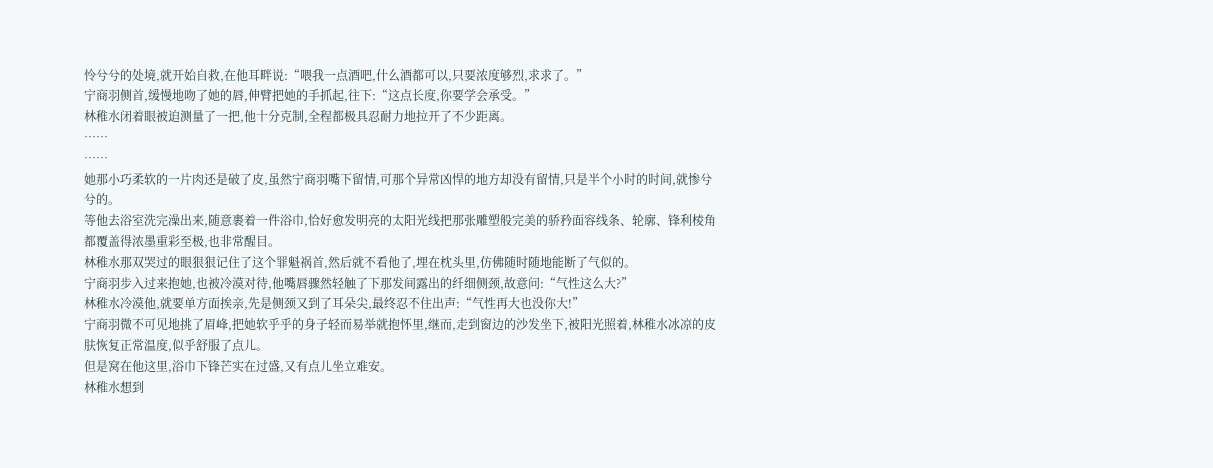怜兮兮的处境,就开始自救,在他耳畔说:“喂我一点酒吧,什么酒都可以,只要浓度够烈,求求了。”
宁商羽侧首,缓慢地吻了她的唇,伸臂把她的手抓起,往下:“这点长度,你要学会承受。”
林稚水闭着眼被迫测量了一把,他十分克制,全程都极具忍耐力地拉开了不少距离。
……
……
她那小巧柔软的一片肉还是破了皮,虽然宁商羽嘴下留情,可那个异常凶悍的地方却没有留情,只是半个小时的时间,就惨兮兮的。
等他去浴室洗完澡出来,随意裹着一件浴巾,恰好愈发明亮的太阳光线把那张雕塑般完美的骄矜面容线条、轮廓、锋利棱角都覆盖得浓墨重彩至极,也非常醒目。
林稚水那双哭过的眼狠狠记住了这个罪魁祸首,然后就不看他了,埋在枕头里,仿佛随时随地能断了气似的。
宁商羽步入过来抱她,也被冷漠对待,他嘴唇骤然轻触了下那发间露出的纤细侧颈,故意问:“气性这么大?”
林稚水冷漠他,就要单方面挨亲,先是侧颈又到了耳朵尖,最终忍不住出声:“气性再大也没你大!”
宁商羽微不可见地挑了眉峰,把她软乎乎的身子轻而易举就抱怀里,继而,走到窗边的沙发坐下,被阳光照着,林稚水冰凉的皮肤恢复正常温度,似乎舒服了点儿。
但是窝在他这里,浴巾下锋芒实在过盛,又有点儿坐立难安。
林稚水想到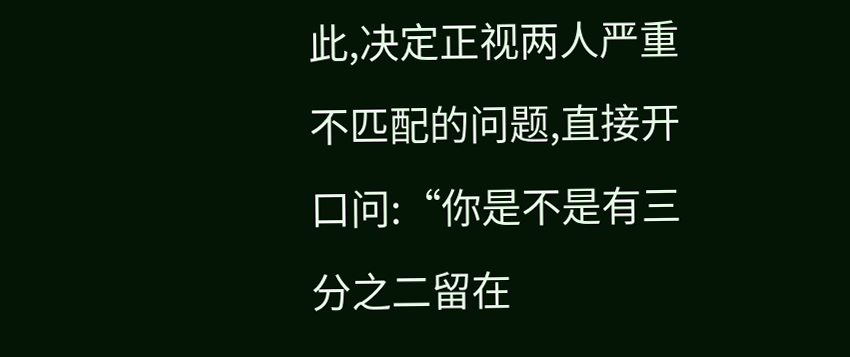此,决定正视两人严重不匹配的问题,直接开口问:“你是不是有三分之二留在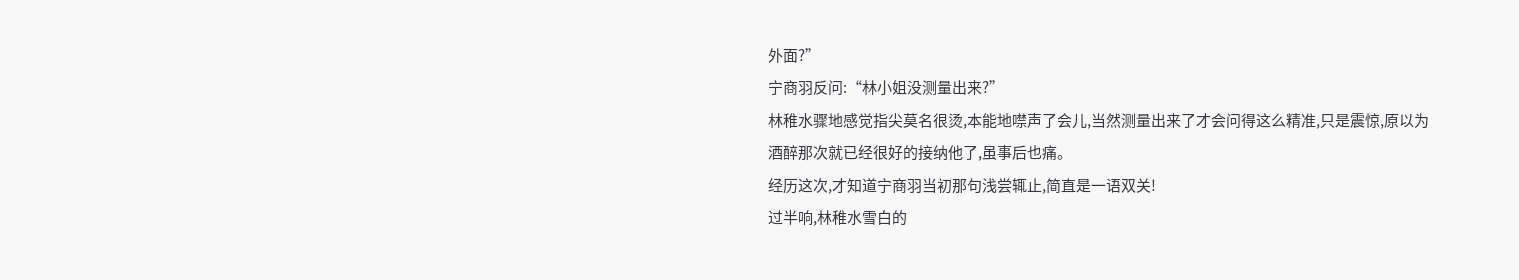外面?”
宁商羽反问:“林小姐没测量出来?”
林稚水骤地感觉指尖莫名很烫,本能地噤声了会儿,当然测量出来了才会问得这么精准,只是震惊,原以为酒醉那次就已经很好的接纳他了,虽事后也痛。
经历这次,才知道宁商羽当初那句浅尝辄止,简直是一语双关!
过半响,林稚水雪白的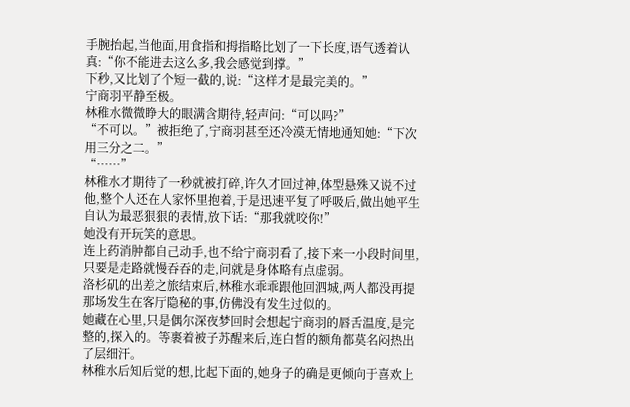手腕抬起,当他面,用食指和拇指略比划了一下长度,语气透着认真:“你不能进去这么多,我会感觉到撑。”
下秒,又比划了个短一截的,说:“这样才是最完美的。”
宁商羽平静至极。
林稚水微微睁大的眼满含期待,轻声问:“可以吗?”
“不可以。”被拒绝了,宁商羽甚至还冷漠无情地通知她:“下次用三分之二。”
“……”
林稚水才期待了一秒就被打碎,许久才回过神,体型悬殊又说不过他,整个人还在人家怀里抱着,于是迅速平复了呼吸后,做出她平生自认为最恶狠狠的表情,放下话:“那我就咬你!”
她没有开玩笑的意思。
连上药消肿都自己动手,也不给宁商羽看了,接下来一小段时间里,只要是走路就慢吞吞的走,问就是身体略有点虚弱。
洛杉矶的出差之旅结束后,林稚水乖乖跟他回泗城,两人都没再提那场发生在客厅隐秘的事,仿佛没有发生过似的。
她藏在心里,只是偶尔深夜梦回时会想起宁商羽的唇舌温度,是完整的,探入的。等裹着被子苏醒来后,连白皙的额角都莫名闷热出了层细汗。
林稚水后知后觉的想,比起下面的,她身子的确是更倾向于喜欢上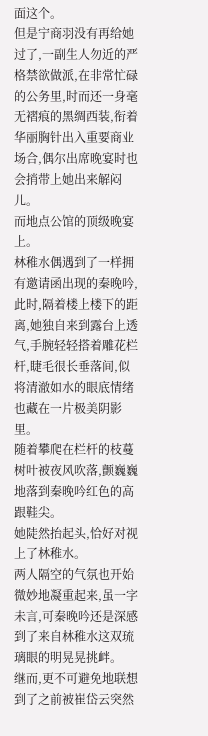面这个。
但是宁商羽没有再给她过了,一副生人勿近的严格禁欲做派,在非常忙碌的公务里,时而还一身毫无褶痕的黑绸西装,衔着华丽胸针出入重要商业场合,偶尔出席晚宴时也会捎带上她出来解闷儿。
而地点公馆的顶级晚宴上。
林稚水偶遇到了一样拥有邀请函出现的秦晚吟,此时,隔着楼上楼下的距离,她独自来到露台上透气,手腕轻轻搭着雕花栏杆,睫毛很长垂落间,似将清澈如水的眼底情绪也藏在一片极美阴影里。
随着攀爬在栏杆的枝蔓树叶被夜风吹落,颤巍巍地落到秦晚吟红色的高跟鞋尖。
她陡然抬起头,恰好对视上了林稚水。
两人隔空的气氛也开始微妙地凝重起来,虽一字未言,可秦晚吟还是深感到了来自林稚水这双琉璃眼的明晃晃挑衅。
继而,更不可避免地联想到了之前被崔岱云突然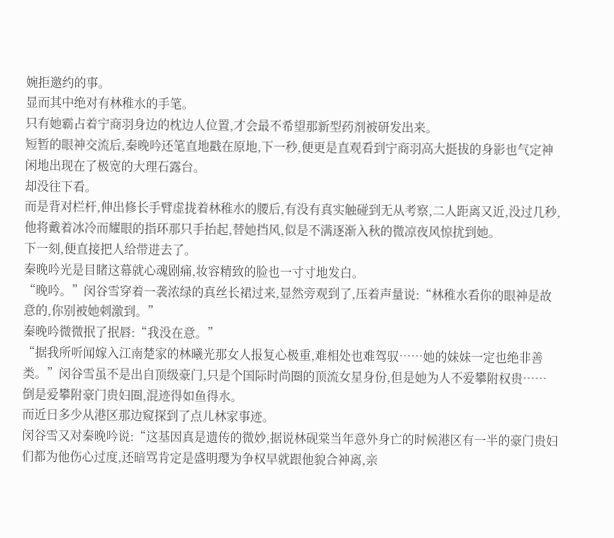婉拒邀约的事。
显而其中绝对有林稚水的手笔。
只有她霸占着宁商羽身边的枕边人位置,才会最不希望那新型药剂被研发出来。
短暂的眼神交流后,秦晚吟还笔直地戳在原地,下一秒,便更是直观看到宁商羽高大挺拔的身影也气定神闲地出现在了极宽的大理石露台。
却没往下看。
而是背对栏杆,伸出修长手臂虚拢着林稚水的腰后,有没有真实触碰到无从考察,二人距离又近,没过几秒,他将戴着冰冷而耀眼的指环那只手抬起,替她挡风,似是不满逐渐入秋的微凉夜风惊扰到她。
下一刻,便直接把人给带进去了。
秦晚吟光是目睹这幕就心魂剧痛,妆容精致的脸也一寸寸地发白。
“晚吟。”闵谷雪穿着一袭浓绿的真丝长裙过来,显然旁观到了,压着声量说:“林稚水看你的眼神是故意的,你别被她刺激到。”
秦晚吟微微抿了抿唇:“我没在意。”
“据我所听闻嫁入江南楚家的林曦光那女人报复心极重,难相处也难驾驭……她的妹妹一定也绝非善类。”闵谷雪虽不是出自顶级豪门,只是个国际时尚圈的顶流女星身份,但是她为人不爱攀附权贵……
倒是爱攀附豪门贵妇圈,混迹得如鱼得水。
而近日多少从港区那边窥探到了点儿林家事迹。
闵谷雪又对秦晚吟说:“这基因真是遗传的微妙,据说林砚棠当年意外身亡的时候港区有一半的豪门贵妇们都为他伤心过度,还暗骂肯定是盛明璎为争权早就跟他貌合神离,亲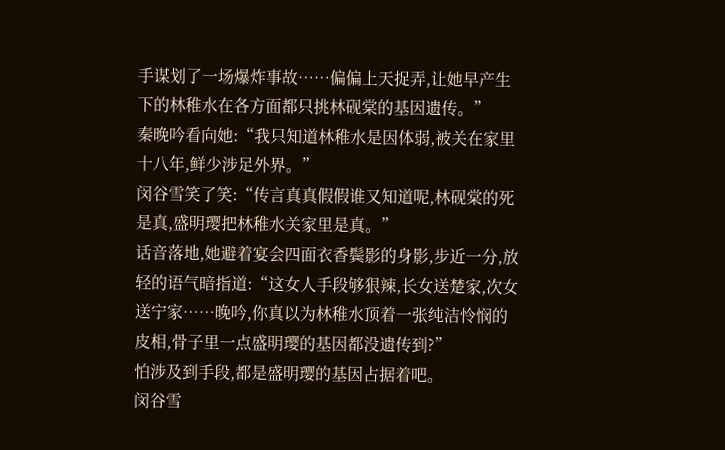手谋划了一场爆炸事故……偏偏上天捉弄,让她早产生下的林稚水在各方面都只挑林砚棠的基因遗传。”
秦晚吟看向她:“我只知道林稚水是因体弱,被关在家里十八年,鲜少涉足外界。”
闵谷雪笑了笑:“传言真真假假谁又知道呢,林砚棠的死是真,盛明璎把林稚水关家里是真。”
话音落地,她避着宴会四面衣香鬓影的身影,步近一分,放轻的语气暗指道:“这女人手段够狠辣,长女送楚家,次女送宁家……晚吟,你真以为林稚水顶着一张纯洁怜悯的皮相,骨子里一点盛明璎的基因都没遗传到?”
怕涉及到手段,都是盛明璎的基因占据着吧。
闵谷雪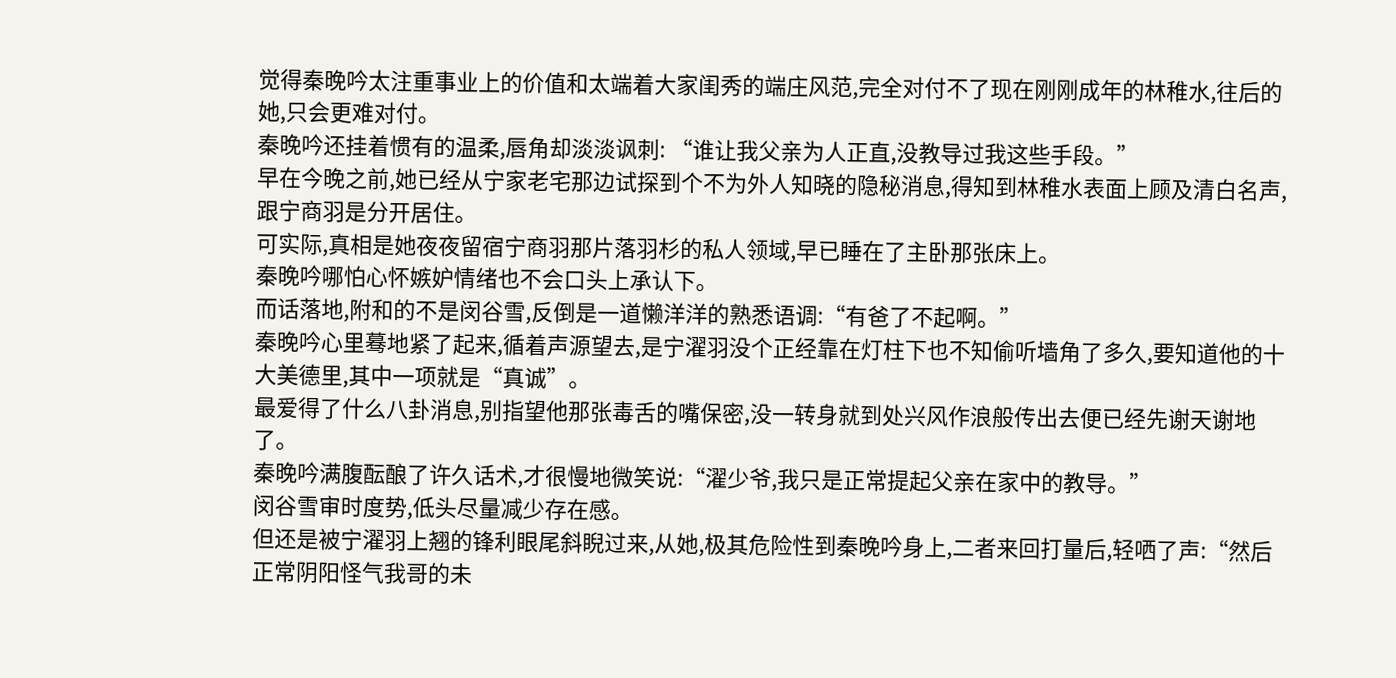觉得秦晚吟太注重事业上的价值和太端着大家闺秀的端庄风范,完全对付不了现在刚刚成年的林稚水,往后的她,只会更难对付。
秦晚吟还挂着惯有的温柔,唇角却淡淡讽刺: “谁让我父亲为人正直,没教导过我这些手段。”
早在今晚之前,她已经从宁家老宅那边试探到个不为外人知晓的隐秘消息,得知到林稚水表面上顾及清白名声,跟宁商羽是分开居住。
可实际,真相是她夜夜留宿宁商羽那片落羽杉的私人领域,早已睡在了主卧那张床上。
秦晚吟哪怕心怀嫉妒情绪也不会口头上承认下。
而话落地,附和的不是闵谷雪,反倒是一道懒洋洋的熟悉语调:“有爸了不起啊。”
秦晚吟心里蓦地紧了起来,循着声源望去,是宁濯羽没个正经靠在灯柱下也不知偷听墙角了多久,要知道他的十大美德里,其中一项就是“真诚”。
最爱得了什么八卦消息,别指望他那张毒舌的嘴保密,没一转身就到处兴风作浪般传出去便已经先谢天谢地了。
秦晚吟满腹酝酿了许久话术,才很慢地微笑说:“濯少爷,我只是正常提起父亲在家中的教导。”
闵谷雪审时度势,低头尽量减少存在感。
但还是被宁濯羽上翘的锋利眼尾斜睨过来,从她,极其危险性到秦晚吟身上,二者来回打量后,轻哂了声:“然后正常阴阳怪气我哥的未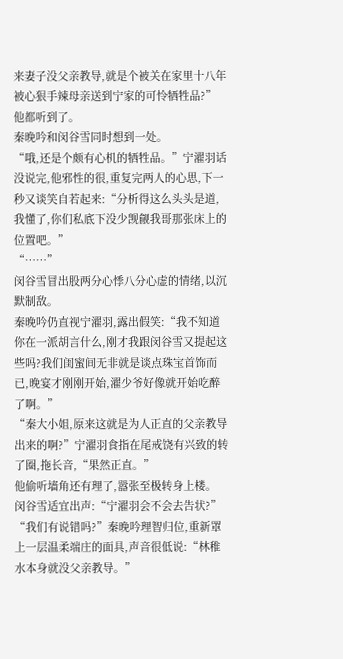来妻子没父亲教导,就是个被关在家里十八年被心狠手辣母亲送到宁家的可怜牺牲品?”
他都听到了。
秦晚吟和闵谷雪同时想到一处。
“哦,还是个颇有心机的牺牲品。”宁濯羽话没说完,他邪性的很,重复完两人的心思,下一秒又谈笑自若起来:“分析得这么头头是道,我懂了,你们私底下没少觊觎我哥那张床上的位置吧。”
“……”
闵谷雪冒出股两分心悸八分心虚的情绪,以沉默制敌。
秦晚吟仍直视宁濯羽,露出假笑:“我不知道你在一派胡言什么,刚才我跟闵谷雪又提起这些吗?我们闺蜜间无非就是谈点珠宝首饰而已,晚宴才刚刚开始,濯少爷好像就开始吃醉了啊。”
“秦大小姐,原来这就是为人正直的父亲教导出来的啊?”宁濯羽食指在尾戒饶有兴致的转了圈,拖长音,“果然正直。”
他偷听墙角还有理了,嚣张至极转身上楼。
闵谷雪适宜出声:“宁濯羽会不会去告状?”
“我们有说错吗?”秦晚吟理智归位,重新罩上一层温柔端庄的面具,声音很低说:“林稚水本身就没父亲教导。”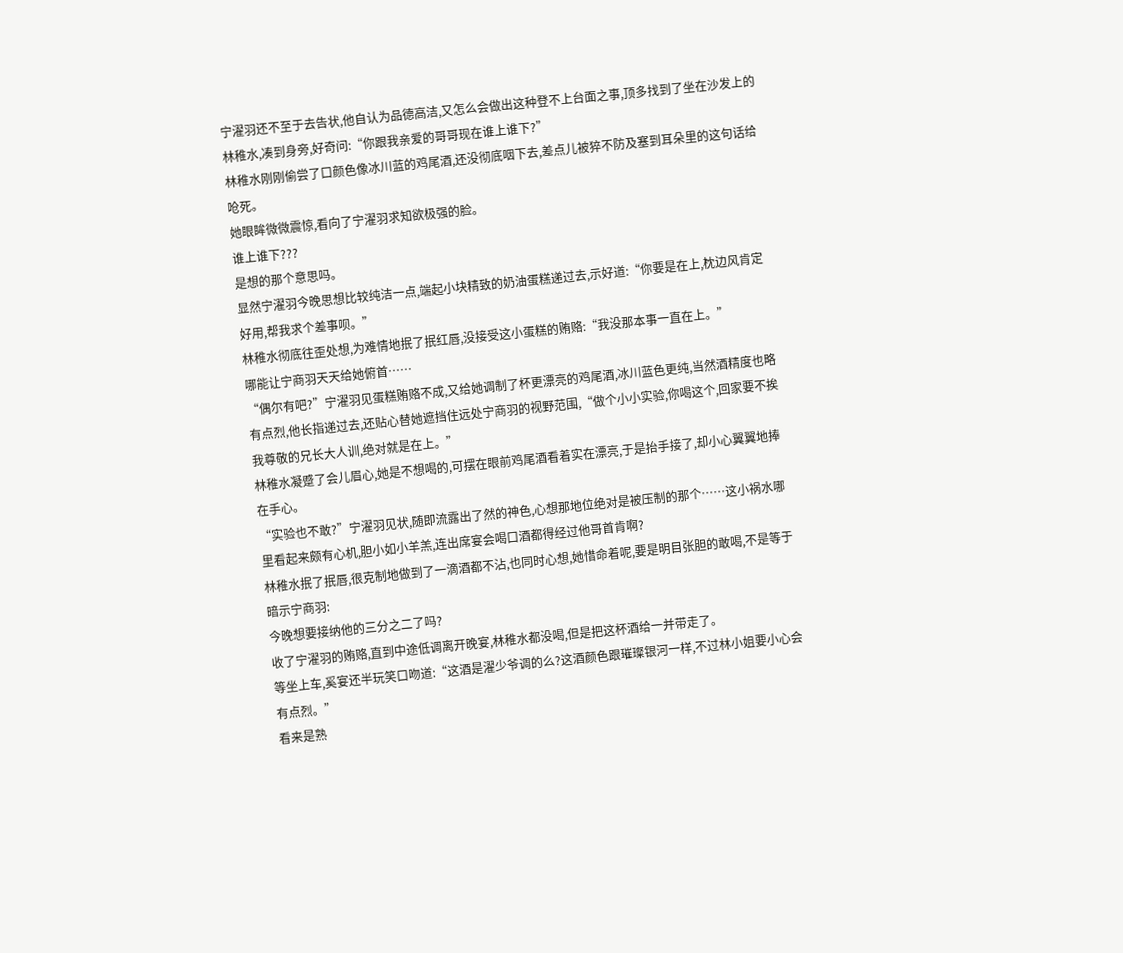宁濯羽还不至于去告状,他自认为品德高洁,又怎么会做出这种登不上台面之事,顶多找到了坐在沙发上的林稚水,凑到身旁,好奇问:“你跟我亲爱的哥哥现在谁上谁下?”
林稚水刚刚偷尝了口颜色像冰川蓝的鸡尾酒,还没彻底咽下去,差点儿被猝不防及塞到耳朵里的这句话给呛死。
她眼眸微微震惊,看向了宁濯羽求知欲极强的脸。
谁上谁下???
是想的那个意思吗。
显然宁濯羽今晚思想比较纯洁一点,端起小块精致的奶油蛋糕递过去,示好道:“你要是在上,枕边风肯定好用,帮我求个差事呗。”
林稚水彻底往歪处想,为难情地抿了抿红唇,没接受这小蛋糕的贿赂:“我没那本事一直在上。”
哪能让宁商羽天天给她俯首……
“偶尔有吧?”宁濯羽见蛋糕贿赂不成,又给她调制了杯更漂亮的鸡尾酒,冰川蓝色更纯,当然酒精度也略有点烈,他长指递过去,还贴心替她遮挡住远处宁商羽的视野范围,“做个小小实验,你喝这个,回家要不挨我尊敬的兄长大人训,绝对就是在上。”
林稚水凝蹙了会儿眉心,她是不想喝的,可摆在眼前鸡尾酒看着实在漂亮,于是抬手接了,却小心翼翼地捧在手心。
“实验也不敢?”宁濯羽见状,随即流露出了然的神色,心想那地位绝对是被压制的那个……这小祸水哪里看起来颇有心机,胆小如小羊羔,连出席宴会喝口酒都得经过他哥首肯啊?
林稚水抿了抿唇,很克制地做到了一滴酒都不沾,也同时心想,她惜命着呢,要是明目张胆的敢喝,不是等于暗示宁商羽:
今晚想要接纳他的三分之二了吗?
收了宁濯羽的贿赂,直到中途低调离开晚宴,林稚水都没喝,但是把这杯酒给一并带走了。
等坐上车,奚宴还半玩笑口吻道:“这酒是濯少爷调的么?这酒颜色跟璀璨银河一样,不过林小姐要小心会有点烈。”
看来是熟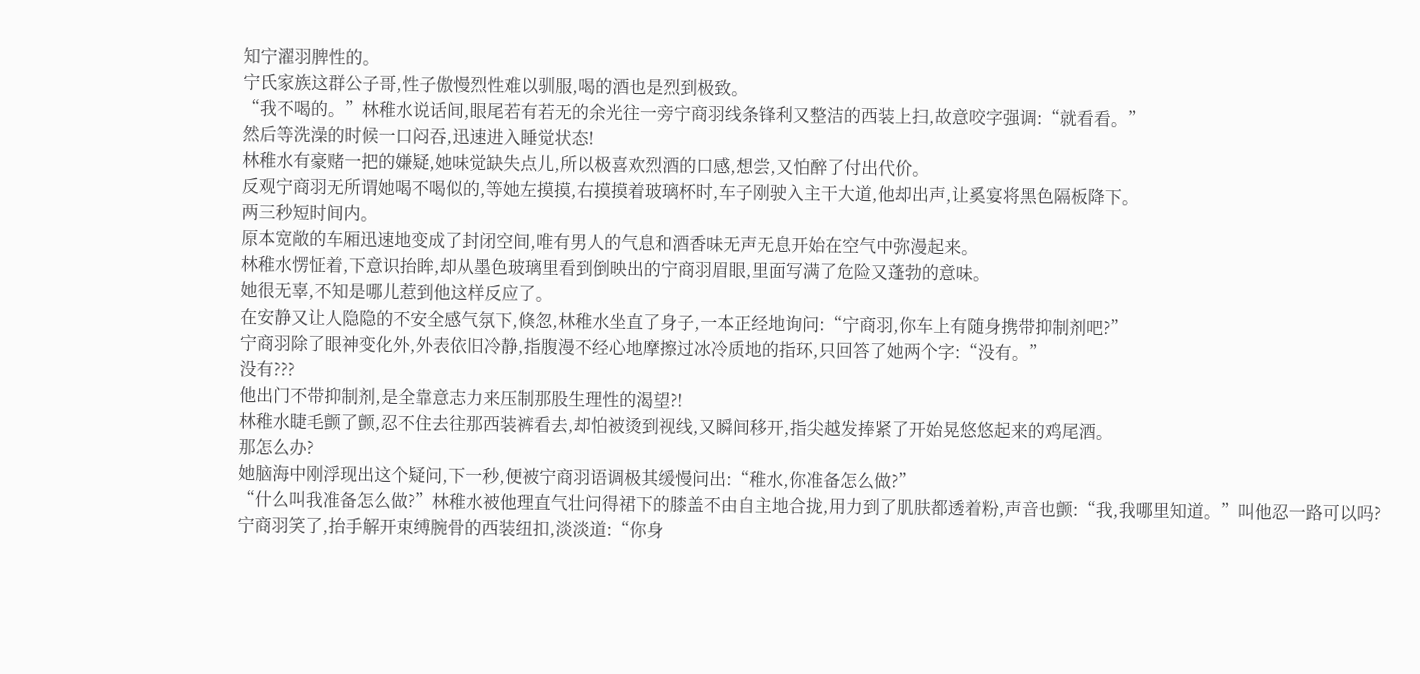知宁濯羽脾性的。
宁氏家族这群公子哥,性子傲慢烈性难以驯服,喝的酒也是烈到极致。
“我不喝的。”林稚水说话间,眼尾若有若无的余光往一旁宁商羽线条锋利又整洁的西装上扫,故意咬字强调:“就看看。”
然后等洗澡的时候一口闷吞,迅速进入睡觉状态!
林稚水有豪赌一把的嫌疑,她味觉缺失点儿,所以极喜欢烈酒的口感,想尝,又怕醉了付出代价。
反观宁商羽无所谓她喝不喝似的,等她左摸摸,右摸摸着玻璃杯时,车子刚驶入主干大道,他却出声,让奚宴将黑色隔板降下。
两三秒短时间内。
原本宽敞的车厢迅速地变成了封闭空间,唯有男人的气息和酒香味无声无息开始在空气中弥漫起来。
林稚水愣怔着,下意识抬眸,却从墨色玻璃里看到倒映出的宁商羽眉眼,里面写满了危险又蓬勃的意味。
她很无辜,不知是哪儿惹到他这样反应了。
在安静又让人隐隐的不安全感气氛下,倏忽,林稚水坐直了身子,一本正经地询问:“宁商羽,你车上有随身携带抑制剂吧?”
宁商羽除了眼神变化外,外表依旧冷静,指腹漫不经心地摩擦过冰冷质地的指环,只回答了她两个字:“没有。”
没有???
他出门不带抑制剂,是全靠意志力来压制那股生理性的渴望?!
林稚水睫毛颤了颤,忍不住去往那西装裤看去,却怕被烫到视线,又瞬间移开,指尖越发捧紧了开始晃悠悠起来的鸡尾酒。
那怎么办?
她脑海中刚浮现出这个疑问,下一秒,便被宁商羽语调极其缓慢问出:“稚水,你准备怎么做?”
“什么叫我准备怎么做?”林稚水被他理直气壮问得裙下的膝盖不由自主地合拢,用力到了肌肤都透着粉,声音也颤:“我,我哪里知道。”叫他忍一路可以吗?
宁商羽笑了,抬手解开束缚腕骨的西装纽扣,淡淡道:“你身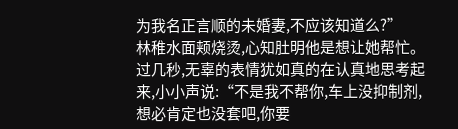为我名正言顺的未婚妻,不应该知道么?”
林稚水面颊烧烫,心知肚明他是想让她帮忙。
过几秒,无辜的表情犹如真的在认真地思考起来,小小声说:“不是我不帮你,车上没抑制剂,想必肯定也没套吧,你要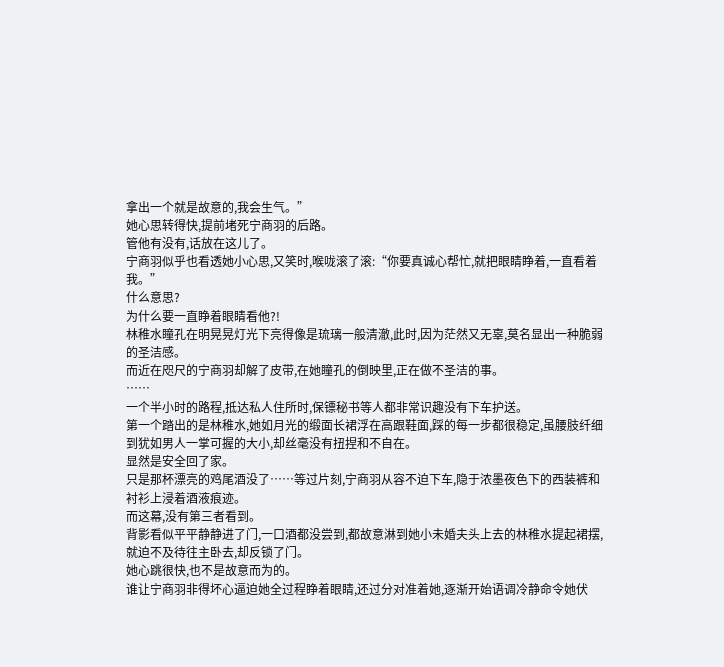拿出一个就是故意的,我会生气。”
她心思转得快,提前堵死宁商羽的后路。
管他有没有,话放在这儿了。
宁商羽似乎也看透她小心思,又笑时,喉咙滚了滚:“你要真诚心帮忙,就把眼睛睁着,一直看着我。”
什么意思?
为什么要一直睁着眼睛看他?!
林稚水瞳孔在明晃晃灯光下亮得像是琉璃一般清澈,此时,因为茫然又无辜,莫名显出一种脆弱的圣洁感。
而近在咫尺的宁商羽却解了皮带,在她瞳孔的倒映里,正在做不圣洁的事。
……
一个半小时的路程,抵达私人住所时,保镖秘书等人都非常识趣没有下车护送。
第一个踏出的是林稚水,她如月光的缎面长裙浮在高跟鞋面,踩的每一步都很稳定,虽腰肢纤细到犹如男人一掌可握的大小,却丝毫没有扭捏和不自在。
显然是安全回了家。
只是那杯漂亮的鸡尾酒没了……等过片刻,宁商羽从容不迫下车,隐于浓墨夜色下的西装裤和衬衫上浸着酒液痕迹。
而这幕,没有第三者看到。
背影看似平平静静进了门,一口酒都没尝到,都故意淋到她小未婚夫头上去的林稚水提起裙摆,就迫不及待往主卧去,却反锁了门。
她心跳很快,也不是故意而为的。
谁让宁商羽非得坏心逼迫她全过程睁着眼睛,还过分对准着她,逐渐开始语调冷静命令她伏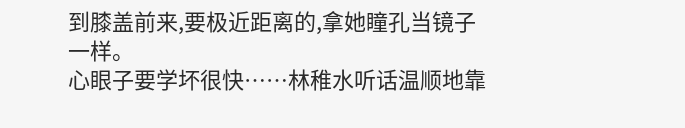到膝盖前来,要极近距离的,拿她瞳孔当镜子一样。
心眼子要学坏很快……林稚水听话温顺地靠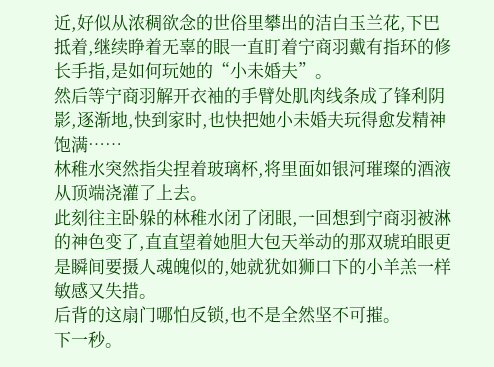近,好似从浓稠欲念的世俗里攀出的洁白玉兰花,下巴抵着,继续睁着无辜的眼一直盯着宁商羽戴有指环的修长手指,是如何玩她的“小未婚夫”。
然后等宁商羽解开衣袖的手臂处肌肉线条成了锋利阴影,逐渐地,快到家时,也快把她小未婚夫玩得愈发精神饱满……
林稚水突然指尖捏着玻璃杯,将里面如银河璀璨的酒液从顶端浇灌了上去。
此刻往主卧躲的林稚水闭了闭眼,一回想到宁商羽被淋的神色变了,直直望着她胆大包天举动的那双琥珀眼更是瞬间要摄人魂魄似的,她就犹如狮口下的小羊羔一样敏感又失措。
后背的这扇门哪怕反锁,也不是全然坚不可摧。
下一秒。